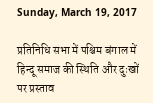Sunday, March 19, 2017

प्रतिनिधि सभा में पश्चिम बंगाल में हिन्दू समाज की स्थिति और दुःखों पर प्रस्ताव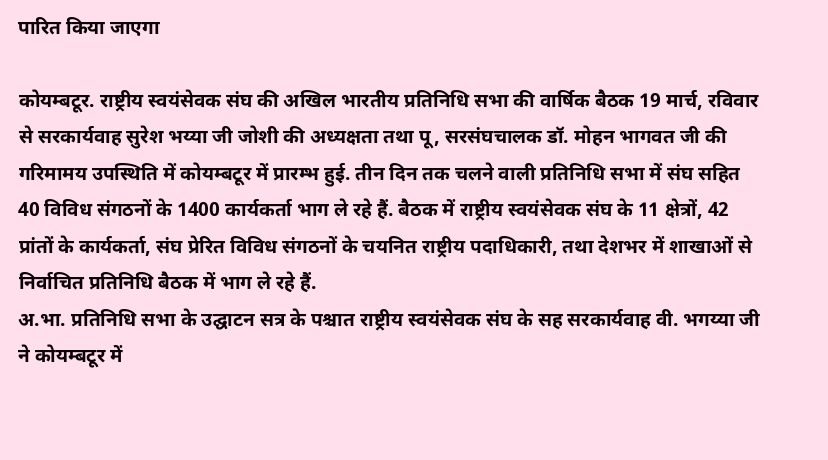पारित किया जाएगा

कोयम्बटूर. राष्ट्रीय स्वयंसेवक संघ की अखिल भारतीय प्रतिनिधि सभा की वार्षिक बैठक 19 मार्च, रविवार से सरकार्यवाह सुरेश भय्या जी जोशी की अध्यक्षता तथा पू, सरसंघचालक डॉ. मोहन भागवत जी की गरिमामय उपस्थिति में कोयम्बटूर में प्रारम्भ हुई. तीन दिन तक चलने वाली प्रतिनिधि सभा में संघ सहित 40 विविध संगठनों के 1400 कार्यकर्ता भाग ले रहे हैं. बैठक में राष्ट्रीय स्वयंसेवक संघ के 11 क्षेत्रों, 42 प्रांतों के कार्यकर्ता, संघ प्रेरित विविध संगठनों के चयनित राष्ट्रीय पदाधिकारी, तथा देशभर में शाखाओं से निर्वाचित प्रतिनिधि बैठक में भाग ले रहे हैं.
अ.भा. प्रतिनिधि सभा के उद्घाटन सत्र के पश्चात राष्ट्रीय स्वयंसेवक संघ के सह सरकार्यवाह वी. भगय्या जी ने कोयम्बटूर में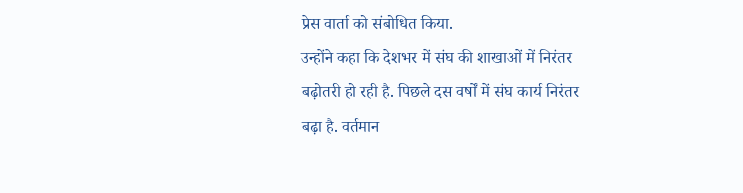प्रेस वार्ता को संबोधित किया.
उन्होंने कहा कि देशभर में संघ की शाखाओं में निरंतर बढ़ोतरी हो रही है. पिछले दस वर्षों में संघ कार्य निरंतर बढ़ा है. वर्तमान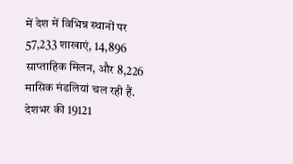में देश में विभिन्न स्थानों पर 57,233 शाखाएं, 14,896 साप्ताहिक मिलन, और 8,226 मासिक मंडलियां चल रही हैं. देशभर की 19121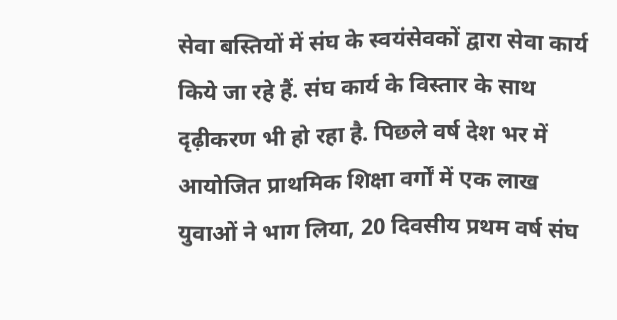सेवा बस्तियों में संघ के स्वयंसेवकों द्वारा सेवा कार्य किये जा रहे हैं. संघ कार्य के विस्तार के साथ दृढ़ीकरण भी हो रहा है. पिछले वर्ष देश भर में आयोजित प्राथमिक शिक्षा वर्गों में एक लाख युवाओं ने भाग लिया, 20 दिवसीय प्रथम वर्ष संघ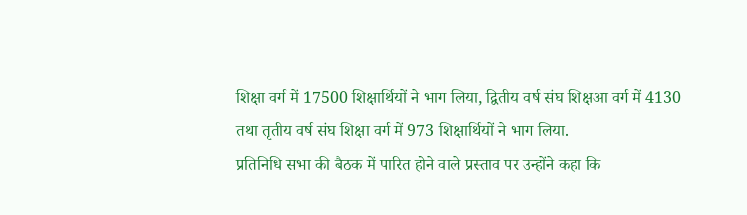शिक्षा वर्ग में 17500 शिक्षार्थियों ने भाग लिया, द्वितीय वर्ष संघ शिक्षआ वर्ग में 4130 तथा तृतीय वर्ष संघ शिक्षा वर्ग में 973 शिक्षार्थियों ने भाग लिया.
प्रतिनिधि सभा की बैठक में पारित होने वाले प्रस्ताव पर उन्होंने कहा कि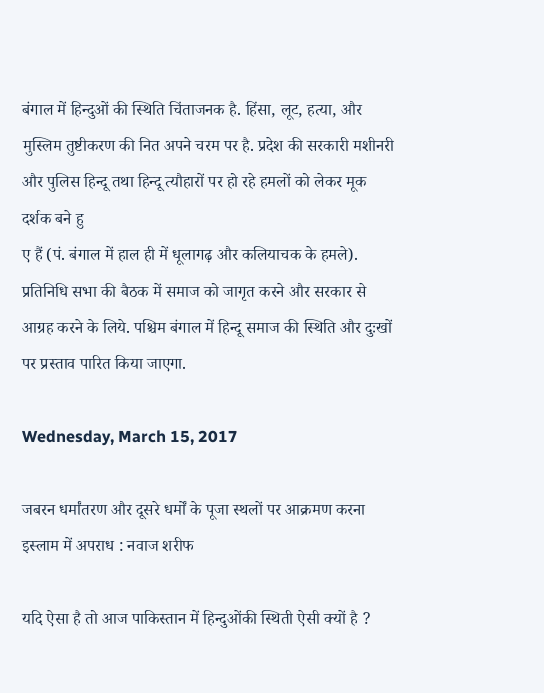बंगाल में हिन्दुओं की स्थिति चिंताजनक है. हिंसा, लूट, हत्या, और मुस्लिम तुष्टीकरण की नित अपने चरम पर है. प्रदेश की सरकारी मशीनरी और पुलिस हिन्दू तथा हिन्दू त्यौहारों पर हो रहे हमलों को लेकर मूक दर्शक बने हु
ए हैं (पं. बंगाल में हाल ही में धूलागढ़ और कलियाचक के हमले). प्रतिनिधि सभा की बैठक में समाज को जागृत करने और सरकार से आग्रह करने के लिये. पश्चिम बंगाल में हिन्दू समाज की स्थिति और दुःखों पर प्रस्ताव पारित किया जाएगा.

Wednesday, March 15, 2017

जबरन धर्मांतरण और दूसरे धर्मों के पूजा स्थलों पर आक्रमण करना इस्लाम में अपराध : नवाज शरीफ

यदि ऐसा है तो आज पाकिस्तान में हिन्दुओंकी स्थिती ऐसी क्यों है ?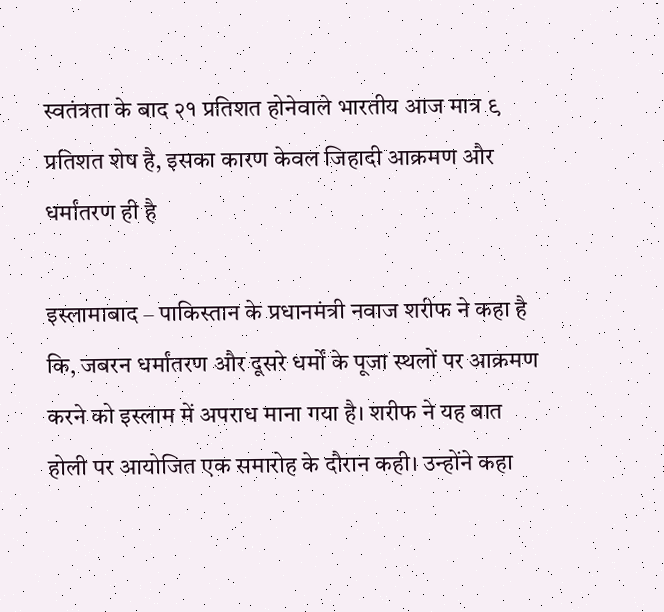स्वतंत्रता के बाद २१ प्रतिशत होनेवाले भारतीय आज मात्र ९ प्रतिशत शेष है, इसका कारण केवल जिहादी आक्रमण और धर्मांतरण ही है

इस्लामाबाद – पाकिस्तान के प्रधानमंत्री नवाज शरीफ ने कहा है कि, जबरन धर्मांतरण और दूसरे धर्मों के पूजा स्थलों पर आक्रमण करने को इस्लाम में अपराध माना गया है। शरीफ ने यह बात होली पर आयोजित एक समारोह के दौरान कही। उन्होंने कहा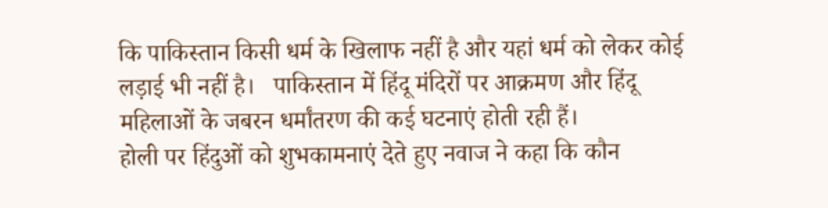कि पाकिस्तान किसी धर्म के खिलाफ नहीं है और यहां धर्म को लेकर कोई लड़ाई भी नहीं है।   पाकिस्तान में हिंदू मंदिरों पर आक्रमण और हिंदू महिलाओं के जबरन धर्मांतरण की कई घटनाएं होती रही हैं।
होली पर हिंदुओं को शुभकामनाएं देते हुए नवाज ने कहा कि कौन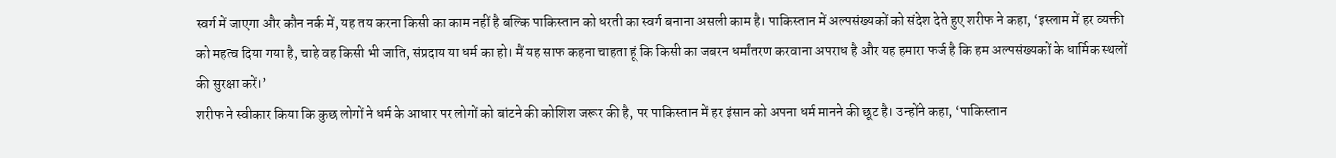स्वर्ग में जाएगा और कौन नर्क में, यह तय करना किसी का काम नहीं है बल्कि पाकिस्तान को धरती का स्वर्ग बनाना असली काम है। पाकिस्तान में अल्पसंख्यकों को संदेश देते हुए शरीफ ने कहा, ‘इस्लाम में हर व्यक्ती को महत्व दिया गया है, चाहे वह किसी भी जाति, संप्रदाय या धर्म का हो। मैं यह साफ कहना चाहता हूं कि किसी का जबरन धर्मांतरण करवाना अपराध है और यह हमारा फर्ज है कि हम अल्पसंख्यकों के धार्मिक स्थलों की सुरक्षा करें।’
शरीफ ने स्वीकार किया कि कुछ लोगों ने धर्म के आधार पर लोगों को बांटने की कोशिश जरूर की है, पर पाकिस्तान में हर इंसान को अपना धर्म मानने की छूट है। उन्होंने कहा, ‘पाकिस्तान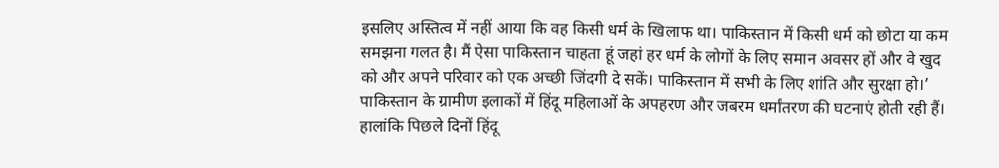इसलिए अस्तित्व में नहीं आया कि वह किसी धर्म के खिलाफ था। पाकिस्तान में किसी धर्म को छोटा या कम समझना गलत है। मैं ऐसा पाकिस्तान चाहता हूं जहां हर धर्म के लोगों के लिए समान अवसर हों और वे खुद को और अपने परिवार को एक अच्छी जिंदगी दे सकें। पाकिस्तान में सभी के लिए शांति और सुरक्षा हो।’
पाकिस्तान के ग्रामीण इलाकों में हिंदू महिलाओं के अपहरण और जबरम धर्मांतरण की घटनाएं होती रही हैं। हालांकि पिछले दिनों हिंदू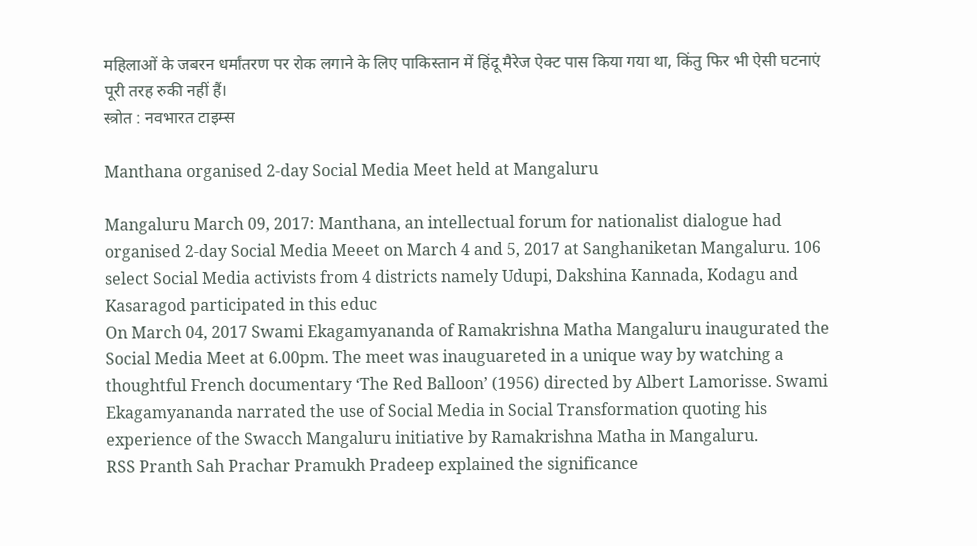महिलाओं के जबरन धर्मांतरण पर रोक लगाने के लिए पाकिस्तान में हिंदू मैरेज ऐक्ट पास किया गया था, किंतु फिर भी ऐसी घटनाएं पूरी तरह रुकी नहीं हैं।
स्त्रोत : नवभारत टाइम्स

Manthana organised 2-day Social Media Meet held at Mangaluru

Mangaluru March 09, 2017: Manthana, an intellectual forum for nationalist dialogue had organised 2-day Social Media Meeet on March 4 and 5, 2017 at Sanghaniketan Mangaluru. 106 select Social Media activists from 4 districts namely Udupi, Dakshina Kannada, Kodagu and Kasaragod participated in this educ
On March 04, 2017 Swami Ekagamyananda of Ramakrishna Matha Mangaluru inaugurated the Social Media Meet at 6.00pm. The meet was inauguareted in a unique way by watching a thoughtful French documentary ‘The Red Balloon’ (1956) directed by Albert Lamorisse. Swami Ekagamyananda narrated the use of Social Media in Social Transformation quoting his experience of the Swacch Mangaluru initiative by Ramakrishna Matha in Mangaluru.
RSS Pranth Sah Prachar Pramukh Pradeep explained the significance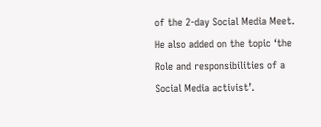of the 2-day Social Media Meet. He also added on the topic ‘the Role and responsibilities of a Social Media activist’.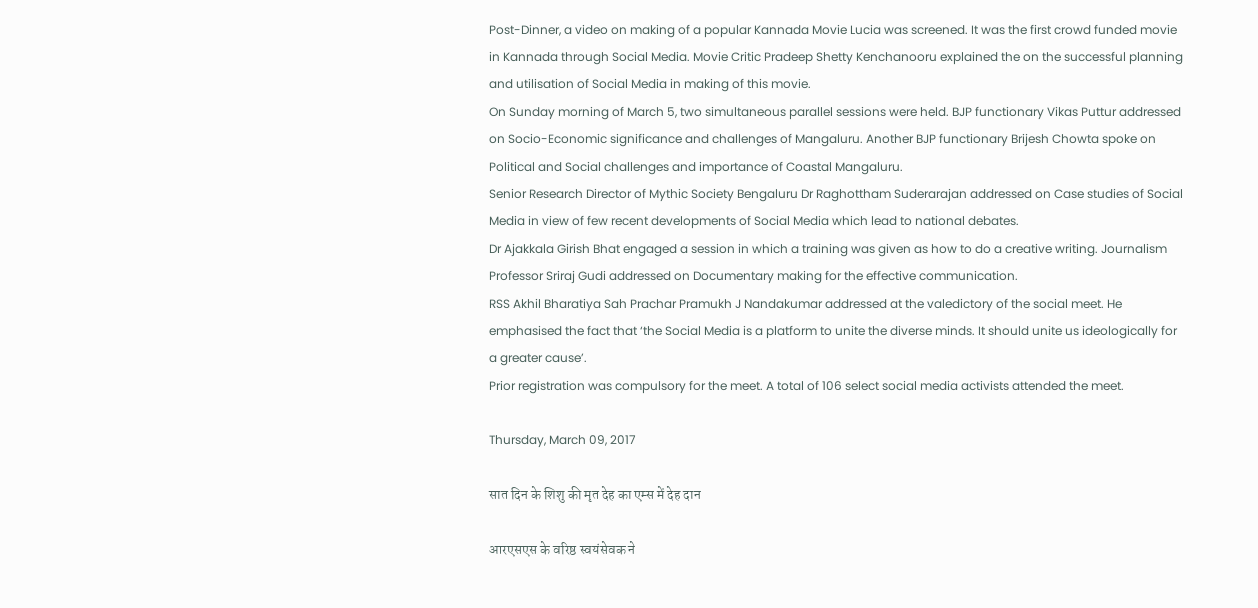Post-Dinner, a video on making of a popular Kannada Movie Lucia was screened. It was the first crowd funded movie in Kannada through Social Media. Movie Critic Pradeep Shetty Kenchanooru explained the on the successful planning and utilisation of Social Media in making of this movie.
On Sunday morning of March 5, two simultaneous parallel sessions were held. BJP functionary Vikas Puttur addressed on Socio-Economic significance and challenges of Mangaluru. Another BJP functionary Brijesh Chowta spoke on Political and Social challenges and importance of Coastal Mangaluru.
Senior Research Director of Mythic Society Bengaluru Dr Raghottham Suderarajan addressed on Case studies of Social Media in view of few recent developments of Social Media which lead to national debates.
Dr Ajakkala Girish Bhat engaged a session in which a training was given as how to do a creative writing. Journalism Professor Sriraj Gudi addressed on Documentary making for the effective communication.
RSS Akhil Bharatiya Sah Prachar Pramukh J Nandakumar addressed at the valedictory of the social meet. He emphasised the fact that ‘the Social Media is a platform to unite the diverse minds. It should unite us ideologically for a greater cause’.
Prior registration was compulsory for the meet. A total of 106 select social media activists attended the meet.

Thursday, March 09, 2017

सात दिन के शिशु की मृत देह का एम्स में देह दान

आरएसएस के वरिष्ठ स्वयंसेवक ने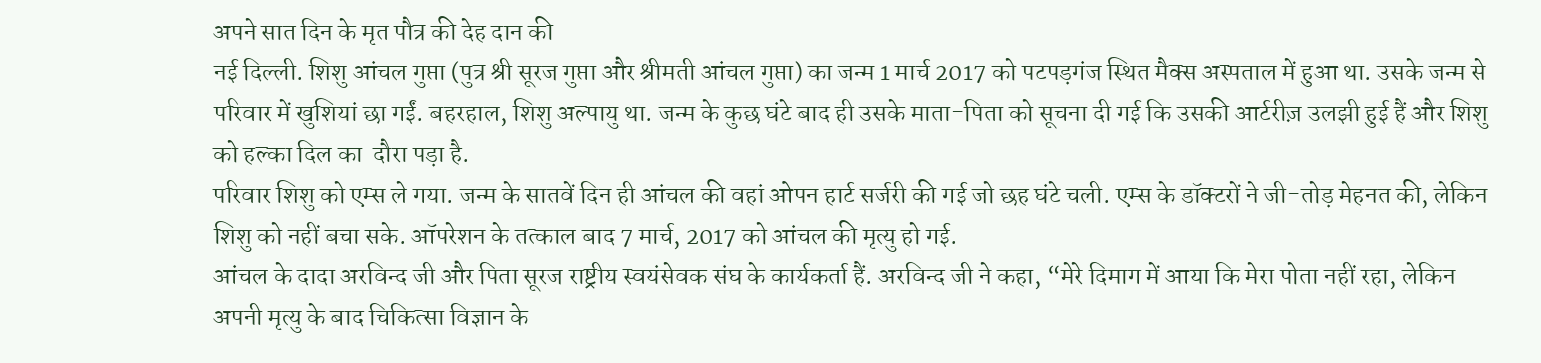अपने सात दिन के मृत पौत्र की देह दान की
नई दिल्ली. शिशु आंचल गुप्ता (पुत्र श्री सूरज गुप्ता और श्रीमती आंचल गुप्ता) का जन्म 1 मार्च 2017 को पटपड़गंज स्थित मैक्स अस्पताल में हुआ था. उसके जन्म से परिवार में खुशियां छा गईं. बहरहाल, शिशु अल्पायु था. जन्म के कुछ घंटे बाद ही उसके माता-पिता को सूचना दी गई कि उसकी आर्टरीज़ उलझी हुई हैं और शिशु को हल्का दिल का  दौरा पड़ा है.
परिवार शिशु को एम्स ले गया. जन्म के सातवें दिन ही आंचल की वहां ओपन हार्ट सर्जरी की गई जो छह घंटे चली. एम्स के डॉक्टरों ने जी-तोड़ मेहनत की, लेकिन शिशु को नहीं बचा सके. ऑपरेशन के तत्काल बाद 7 मार्च, 2017 को आंचल की मृत्यु हो गई.
आंचल के दादा अरविन्द जी और पिता सूरज राष्ट्रीय स्वयंसेवक संघ के कार्यकर्ता हैं. अरविन्द जी ने कहा, “मेरे दिमाग में आया कि मेरा पोता नहीं रहा, लेकिन अपनी मृत्यु के बाद चिकित्सा विज्ञान के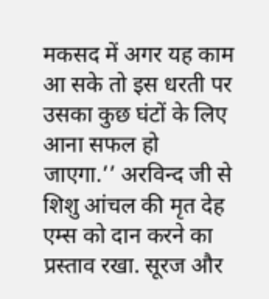मकसद में अगर यह काम आ सके तो इस धरती पर उसका कुछ घंटों के लिए आना सफल हो जाएगा.’’ अरविन्द जी से शिशु आंचल की मृत देह एम्स को दान करने का प्रस्ताव रखा. सूरज और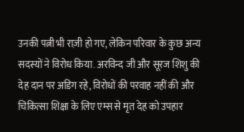उनकी पत्नी भी राज़ी हो गए, लेकिन परिवार के कुछ अन्य सदस्यों ने विरोध किया. अरविन्द जी और सूरज शिशु की देह दान पर अडिग रहे, विरोधों की परवाह नहीं की और चिकित्सा शिक्षा के लिए एम्स से मृत देह को उपहार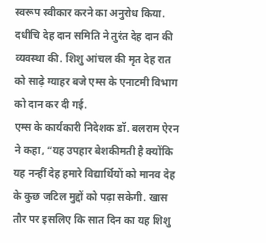स्वरूप स्वीकार करने का अनुरोध किया.
दधीचि देह दान समिति ने तुरंत देह दान की व्यवस्था की. शिशु आंचल की मृत देह रात को साढ़े ग्याहर बजे एम्स के एनाटमी विभाग को दान कर दी गई.
एम्स के कार्यकारी निदेशक डॉ. बलराम ऐरन ने कहा, “यह उपहार बेशकीमती है क्योंकि यह नन्हीं देह हमारे विद्यार्थियों को मानव देह के कुछ जटिल मुद्दों को पढ़ा सकेगी. खास तौर पर इसलिए कि सात दिन का यह शिशु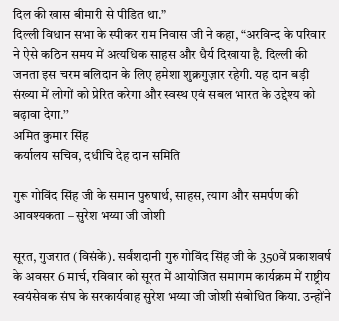दिल की खास बीमारी से पीडित था.”
दिल्ली विधान सभा के स्पीकर राम निवास जी ने कहा, “अरविन्द के परिवार ने ऐसे कठिन समय में अत्यधिक साहस और धैर्य दिखाया है. दिल्ली की जनता इस चरम बलिदान के लिए हमेशा शुक्रगुज़ार रहेगी. यह दान बड़ी संख्या में लोगों को प्रेरित करेगा और स्वस्थ एवं सबल भारत के उद्देश्य को बढ़ावा देगा.’’
अमित कुमार सिंह
कर्यालय सचिव, दधीचि देह दान समिति

गुरू गोविंद सिंह जी के समान पुरुषार्थ, साहस, त्याग और समर्पण की आवश्यकता – सुरेश भय्या जी जोशी

सूरत, गुजरात (विसंकें). सर्वंशदानी गुरु गोविंद सिंह जी के 350वें प्रकाशवर्ष के अवसर 6 मार्च, रविवार को सूरत में आयोजित समागम कार्यक्रम में राष्ट्रीय स्वयंसेवक संघ के सरकार्यवाह सुरेश भय्या जी जोशी संबोधित किया. उन्होंने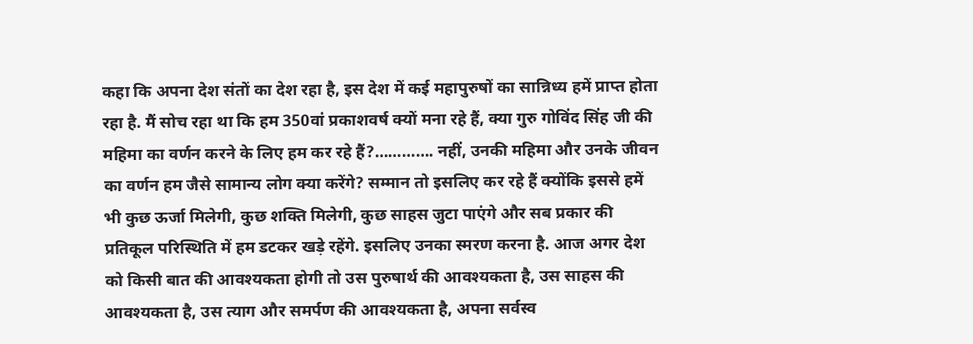कहा कि अपना देश संतों का देश रहा है, इस देश में कई महापुरुषों का सान्निध्य हमें प्राप्त होता रहा है. मैं सोच रहा था कि हम 350वां प्रकाशवर्ष क्यों मना रहे हैं, क्या गुरु गोविंद सिंह जी की महिमा का वर्णन करने के लिए हम कर रहे हैं?…………. नहीं, उनकी महिमा और उनके जीवन का वर्णन हम जैसे सामान्य लोग क्या करेंगे? सम्मान तो इसलिए कर रहे हैं क्योंकि इससे हमें भी कुछ ऊर्जा मिलेगी, कुछ शक्ति मिलेगी, कुछ साहस जुटा पाएंगे और सब प्रकार की प्रतिकूल परिस्थिति में हम डटकर खड़े रहेंगे. इसलिए उनका स्मरण करना है. आज अगर देश को किसी बात की आवश्यकता होगी तो उस पुरुषार्थ की आवश्यकता है, उस साहस की आवश्यकता है, उस त्याग और समर्पण की आवश्यकता है, अपना सर्वस्व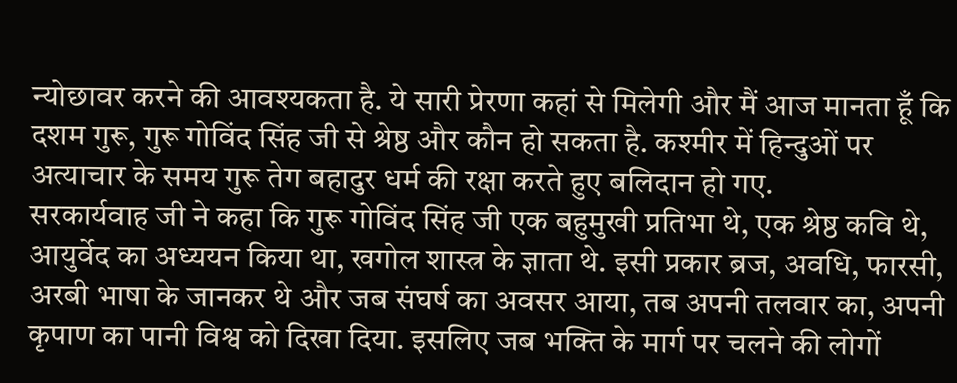न्योछावर करने की आवश्यकता है. ये सारी प्रेरणा कहां से मिलेगी और मैं आज मानता हूँ कि दशम गुरू, गुरू गोविंद सिंह जी से श्रेष्ठ और कौन हो सकता है. कश्मीर में हिन्दुओं पर अत्याचार के समय गुरू तेग बहादुर धर्म की रक्षा करते हुए बलिदान हो गए.
सरकार्यवाह जी ने कहा कि गुरू गोविंद सिंह जी एक बहुमुखी प्रतिभा थे, एक श्रेष्ठ कवि थे, आयुर्वेद का अध्ययन किया था, खगोल शास्त्र के ज्ञाता थे. इसी प्रकार ब्रज, अवधि, फारसी, अरबी भाषा के जानकर थे और जब संघर्ष का अवसर आया, तब अपनी तलवार का, अपनी कृपाण का पानी विश्व को दिखा दिया. इसलिए जब भक्ति के मार्ग पर चलने की लोगों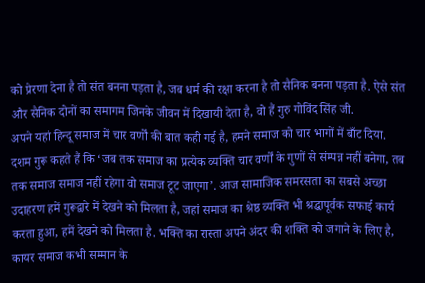को प्रेरणा देना है तो संत बनना पड़ता है, जब धर्म की रक्षा करना है तो सैनिक बनना पड़ता है. ऐसे संत और सैनिक दोनों का समागम जिनके जीवन में दिखायी देता है, वो हैं गुरु गोविंद सिंह जी.
अपने यहां हिन्दू समाज में चार वर्णों की बात कही गई है, हमने समाज को चार भागों में बाँट दिया. दशम गुरू कहते हैं कि ‘जब तक समाज का प्रत्येक व्यक्ति चार वर्णों के गुणों से संम्पन्न नहीं बनेगा, तब तक समाज समाज नहीं रहेगा वो समाज टूट जाएगा’. आज सामाजिक समरसता का सबसे अच्छा उदाहरण हमें गुरूद्वारे में देखने को मिलता है, जहां समाज का श्रेष्ठ व्यक्ति भी श्रद्धापूर्वक सफाई कार्य करता हुआ, हमें देखने को मिलता है. भक्ति का रास्ता अपने अंदर की शक्ति को जगाने के लिए है, कायर समाज कभी सम्मान के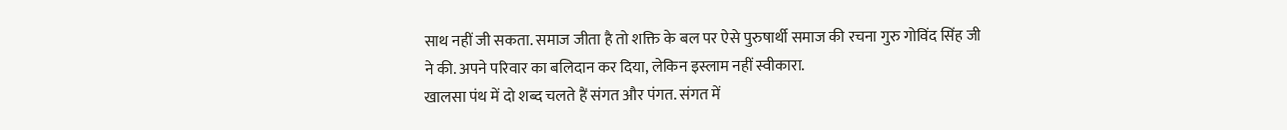साथ नहीं जी सकता. समाज जीता है तो शक्ति के बल पर ऐसे पुरुषार्थी समाज की रचना गुरु गोविंद सिंह जी ने की. अपने परिवार का बलिदान कर दिया, लेकिन इस्लाम नहीं स्वीकारा.
खालसा पंथ में दो शब्द चलते हैं संगत और पंगत. संगत में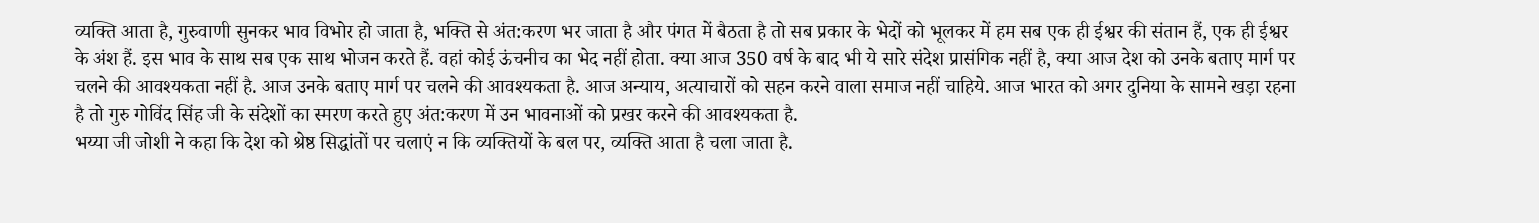व्यक्ति आता है, गुरुवाणी सुनकर भाव विभोर हो जाता है, भक्ति से अंत:करण भर जाता है और पंगत में बैठता है तो सब प्रकार के भेदों को भूलकर में हम सब एक ही ईश्वर की संतान हैं, एक ही ईश्वर के अंश हैं. इस भाव के साथ सब एक साथ भोजन करते हैं. वहां कोई ऊंचनीच का भेद नहीं होता. क्या आज 350 वर्ष के बाद भी ये सारे संदेश प्रासंगिक नहीं है, क्या आज देश को उनके बताए मार्ग पर चलने की आवश्यकता नहीं है. आज उनके बताए मार्ग पर चलने की आवश्यकता है. आज अन्याय, अत्याचारों को सहन करने वाला समाज नहीं चाहिये. आज भारत को अगर दुनिया के सामने खड़ा रहना है तो गुरु गोविंद सिंह जी के संदेशों का स्मरण करते हुए अंत:करण में उन भावनाओं को प्रखर करने की आवश्यकता है.
भय्या जी जोशी ने कहा कि देश को श्रेष्ठ सिद्धांतों पर चलाएं न कि व्यक्तियों के बल पर, व्यक्ति आता है चला जाता है.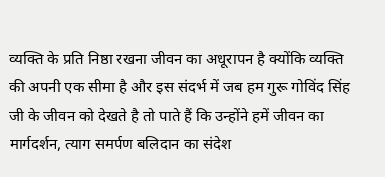व्यक्ति के प्रति निष्ठा रखना जीवन का अधूरापन है क्योंकि व्यक्ति की अपनी एक सीमा है और इस संदर्भ में जब हम गुरू गोविंद सिंह जी के जीवन को देखते है तो पाते हैं कि उन्होंने हमें जीवन का मार्गदर्शन, त्याग समर्पण बलिदान का संदेश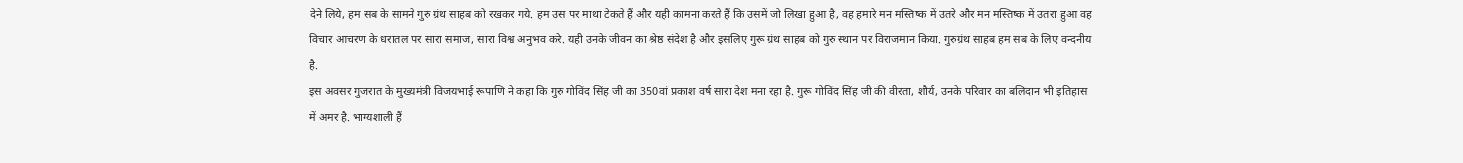देने लिये, हम सब के सामने गुरु ग्रंथ साहब को रखकर गये. हम उस पर माथा टेकते हैं और यही कामना करते हैं कि उसमें जो लिखा हुआ है, वह हमारे मन मस्तिष्क में उतरे और मन मस्तिष्क में उतरा हुआ वह विचार आचरण के धरातल पर सारा समाज, सारा विश्व अनुभव करे. यही उनके जीवन का श्रेष्ठ संदेश है और इसलिए गुरू ग्रंथ साहब को गुरु स्थान पर विराजमान किया. गुरुग्रंथ साहब हम सब के लिए वन्दनीय है.
इस अवसर गुजरात के मुख्यमंत्री विजयभाई रूपाणि ने कहा कि गुरु गोविंद सिंह जी का 350वां प्रकाश वर्ष सारा देश मना रहा है. गुरू गोविंद सिंह जी की वीरता, शौर्य, उनके परिवार का बलिदान भी इतिहास में अमर है. भाग्यशाली हैं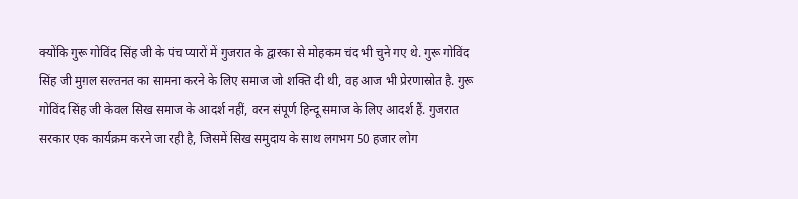क्योंकि गुरू गोविंद सिंह जी के पंच प्यारों में गुजरात के द्वारका से मोहकम चंद भी चुने गए थे. गुरू गोविंद सिंह जी मुग़ल सल्तनत का सामना करने के लिए समाज जो शक्ति दी थी, वह आज भी प्रेरणास्रोत है. गुरू गोविंद सिंह जी केवल सिख समाज के आदर्श नहीं, वरन संपूर्ण हिन्दू समाज के लिए आदर्श हैं. गुजरात सरकार एक कार्यक्रम करने जा रही है, जिसमें सिख समुदाय के साथ लगभग 50 हजार लोग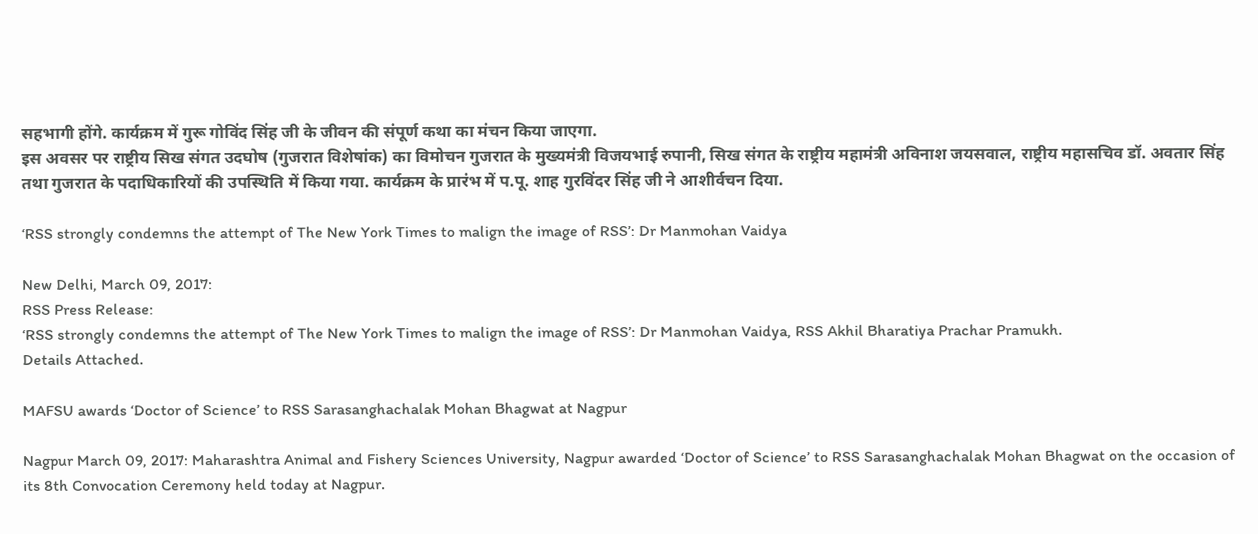सहभागी होंगे. कार्यक्रम में गुरू गोविंद सिंह जी के जीवन की संपूर्ण कथा का मंचन किया जाएगा.
इस अवसर पर राष्ट्रीय सिख संगत उदघोष (गुजरात विशेषांक) का विमोचन गुजरात के मुख्यमंत्री विजयभाई रुपानी, सिख संगत के राष्ट्रीय महामंत्री अविनाश जयसवाल, राष्ट्रीय महासचिव डॉ. अवतार सिंह तथा गुजरात के पदाधिकारियों की उपस्थिति में किया गया. कार्यक्रम के प्रारंभ में प.पू. शाह गुरविंदर सिंह जी ने आशीर्वचन दिया.

‘RSS strongly condemns the attempt of The New York Times to malign the image of RSS’: Dr Manmohan Vaidya

New Delhi, March 09, 2017:
RSS Press Release:
‘RSS strongly condemns the attempt of The New York Times to malign the image of RSS’: Dr Manmohan Vaidya, RSS Akhil Bharatiya Prachar Pramukh.
Details Attached.

MAFSU awards ‘Doctor of Science’ to RSS Sarasanghachalak Mohan Bhagwat at Nagpur

Nagpur March 09, 2017: Maharashtra Animal and Fishery Sciences University, Nagpur awarded ‘Doctor of Science’ to RSS Sarasanghachalak Mohan Bhagwat on the occasion of its 8th Convocation Ceremony held today at Nagpur.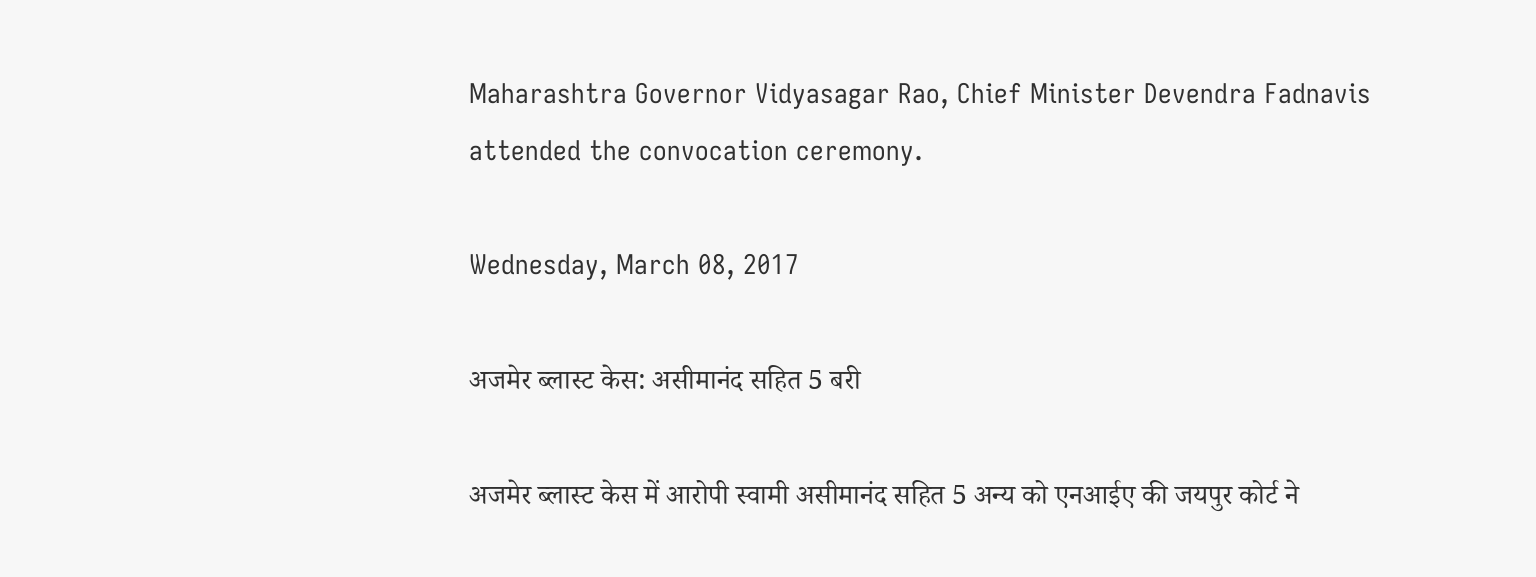Maharashtra Governor Vidyasagar Rao, Chief Minister Devendra Fadnavis attended the convocation ceremony.

Wednesday, March 08, 2017

अजमेर ब्लास्ट केस: असीमानंद सहित 5 बरी

अजमेर ब्लास्ट केस में आरोपी स्वामी असीमानंद सहित 5 अन्य को एनआईए की जयपुर कोर्ट ने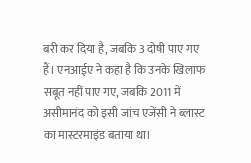बरी कर दिया है, जबकि 3 दोषी पाए गए हैं। एनआईए ने कहा है कि उनके खिलाफ सबूत नहीं पाए गए, जबकि 2011 में असीमानंद को इसी जांच एजेंसी ने ब्लास्ट का मास्टरमाइंड बताया था।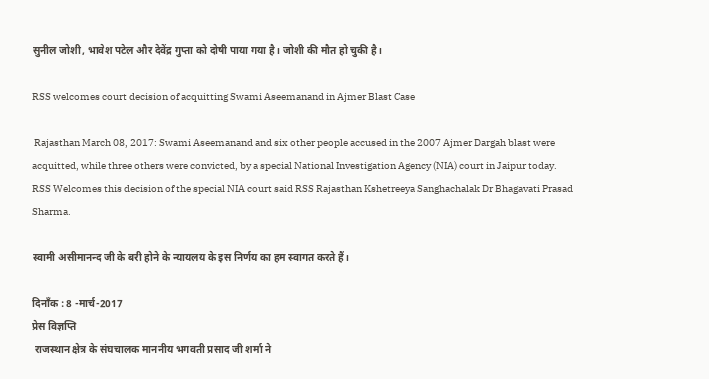सुनील जोशी, भावेश पटेल और देवेंद्र गुप्ता को दोषी पाया गया है। जोशी की मौत हो चुकी है।

RSS welcomes court decision of acquitting Swami Aseemanand in Ajmer Blast Case

 Rajasthan March 08, 2017: Swami Aseemanand and six other people accused in the 2007 Ajmer Dargah blast were acquitted, while three others were convicted, by a special National Investigation Agency (NIA) court in Jaipur today.
RSS Welcomes this decision of the special NIA court said RSS Rajasthan Kshetreeya Sanghachalak Dr Bhagavati Prasad Sharma.

स्वामी असीमानन्द जी के बरी होने के न्यायलय के इस निर्णय का हम स्वागत करते हैं।

दिनाँक : 8 -मार्च-2017
प्रेस विज्ञप्ति
 राजस्थान क्षेत्र के संघचालक माननीय भगवती प्रसाद जी शर्मा ने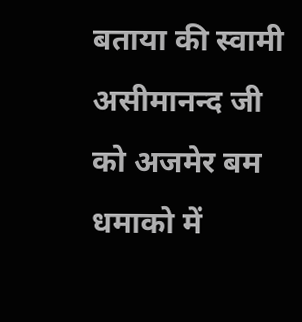बताया की स्वामी असीमानन्द जी को अजमेर बम धमाको में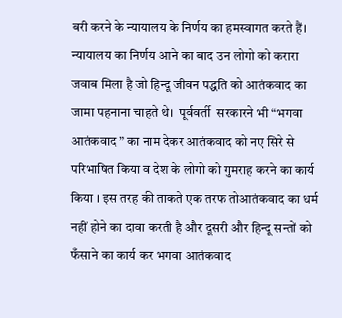बरी करने के न्यायालय के निर्णय का हमस्वागत करते हैं। न्यायालय का निर्णय आने का बाद उन लोगो को करारा जवाब मिला है जो हिन्दू जीवन पद्धति को आतंकवाद का जामा पहनाना चाहते थे।  पूर्ववर्ती  सरकारने भी “भगवा आतंकवाद ” का नाम देकर आतंकवाद को नए सिरे से परिभाषित किया व देश के लोगो को गुमराह करने का कार्य किया । इस तरह की ताकते एक तरफ तोआतंकवाद का धर्म नहीं होने का दावा करती है और दूसरी और हिन्दू सन्तों को  फँसाने का कार्य कर भगवा आतंकवाद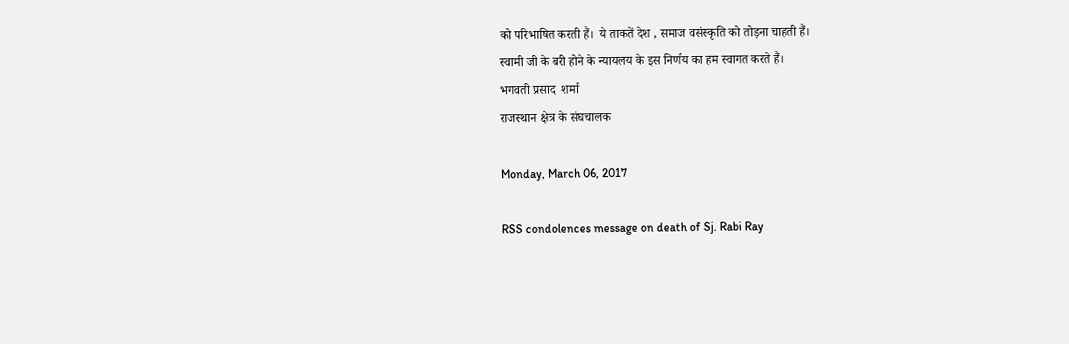को परिभाषित करती हैं।  ये ताकतें देश , समाज वसंस्कृति को तोड़ना चाहती हैं।
स्वामी जी के बरी होने के न्यायलय के इस निर्णय का हम स्वागत करते हैं।
भगवती प्रसाद  शर्मा
राजस्थान क्षेत्र के संघचालक

Monday, March 06, 2017

RSS condolences message on death of Sj. Rabi Ray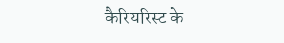कैरियरिस्ट के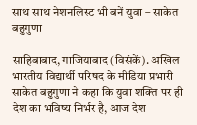साथ साथ नेशनलिस्ट भी बनें युवा – साकेत बहुगुणा

साहिबाबाद, गाजियाबाद (विसंकें). अखिल भारतीय विद्यार्थी परिषद के मीडिया प्रभारी साकेत बहुगुणा ने कहा कि युवा शक्ति पर ही देश का भविष्य निर्भर है, आज देश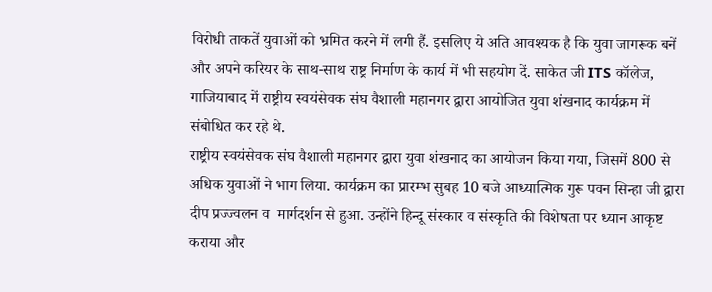विरोधी ताकतें युवाओं को भ्रमित करने में लगी हैं. इसलिए ये अति आवश्यक है कि युवा जागरूक बनें और अपने करियर के साथ-साथ राष्ट्र निर्माण के कार्य में भी सहयोग दें. साकेत जी ITS कॉलेज, गाजियाबाद में राष्ट्रीय स्वयंसेवक संघ वैशाली महानगर द्वारा आयोजित युवा शंखनाद कार्यक्रम में संबोधित कर रहे थे.
राष्ट्रीय स्वयंसेवक संघ वैशाली महानगर द्वारा युवा शंखनाद का आयोजन किया गया, जिसमें 800 से अधिक युवाओं ने भाग लिया. कार्यक्रम का प्रारम्भ सुबह 10 बजे आध्यात्मिक गुरू पवन सिन्हा जी द्वारा दीप प्रज्ज्वलन व  मार्गदर्शन से हुआ. उन्होंने हिन्दू संस्कार व संस्कृति की विशेषता पर ध्यान आकृष्ट कराया और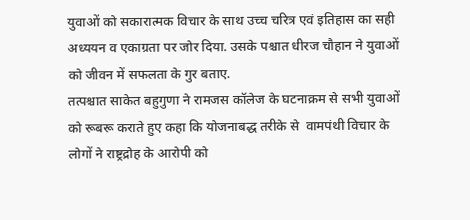युवाओं को सकारात्मक विचार के साथ उच्च चरित्र एवं इतिहास का सही अध्ययन व एकाग्रता पर जोर दिया. उसके पश्चात धीरज चौहान ने युवाओं को जीवन में सफलता के गुर बताए.
तत्पश्चात साकेत बहुगुणा ने रामजस कॉलेज के घटनाक्रम से सभी युवाओं को रूबरू कराते हुए कहा कि योजनाबद्ध तरीके से  वामपंथी विचार के लोगों ने राष्ट्रद्रोह के आरोपी को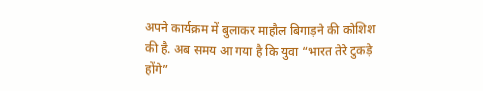अपने कार्यक्रम में बुलाकर माहौल बिगाड़ने की कोशिश की है. अब समय आ गया है कि युवा “भारत तेरे टुकड़े होंगे”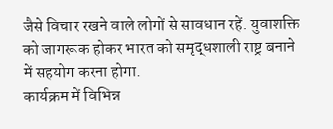जैसे विचार रखने वाले लोगों से सावधान रहें. युवाशक्ति को जागरूक होकर भारत को समृद्धशाली राष्ट्र बनाने में सहयोग करना होगा.
कार्यक्रम में विभिन्न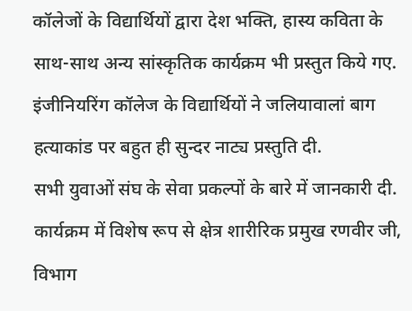कॉलेजों के विद्यार्थियों द्वारा देश भक्ति, हास्य कविता के साथ-साथ अन्य सांस्कृतिक कार्यक्रम भी प्रस्तुत किये गए. इंजीनियरिंग कॉलेज के विद्यार्थियों ने जलियावालां बाग हत्याकांड पर बहुत ही सुन्दर नाट्य प्रस्तुति दी.
सभी युवाओं संघ के सेवा प्रकल्पों के बारे में जानकारी दी. कार्यक्रम में विशेष रूप से क्षेत्र शारीरिक प्रमुख रणवीर जी, विभाग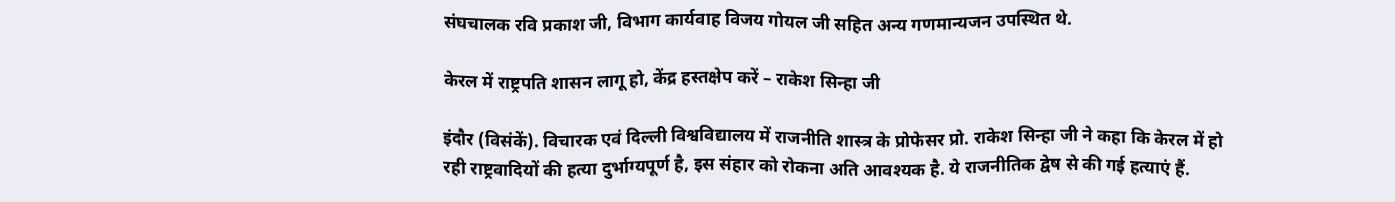संघचालक रवि प्रकाश जी, विभाग कार्यवाह विजय गोयल जी सहित अन्य गणमान्यजन उपस्थित थे.

केरल में राष्ट्रपति शासन लागू हो, केंद्र हस्तक्षेप करें – राकेश सिन्हा जी

इंदौर (विसंकें). विचारक एवं दिल्ली विश्वविद्यालय में राजनीति शास्त्र के प्रोफेसर प्रो. राकेश सिन्हा जी ने कहा कि केरल में हो रही राष्ट्रवादियों की हत्या दुर्भाग्यपूर्ण है, इस संहार को रोकना अति आवश्यक है. ये राजनीतिक द्वेष से की गई हत्याएं हैं.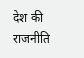देश की राजनीति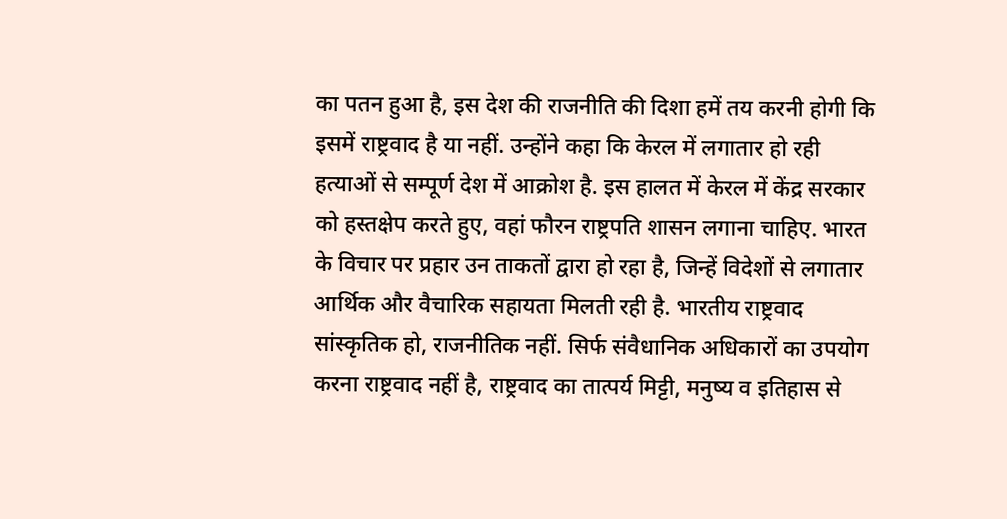का पतन हुआ है, इस देश की राजनीति की दिशा हमें तय करनी होगी कि इसमें राष्ट्रवाद है या नहीं. उन्होंने कहा कि केरल में लगातार हो रही हत्याओं से सम्पूर्ण देश में आक्रोश है. इस हालत में केरल में केंद्र सरकार को हस्तक्षेप करते हुए, वहां फौरन राष्ट्रपति शासन लगाना चाहिए. भारत के विचार पर प्रहार उन ताकतों द्वारा हो रहा है, जिन्हें विदेशों से लगातार आर्थिक और वैचारिक सहायता मिलती रही है. भारतीय राष्ट्रवाद सांस्कृतिक हो, राजनीतिक नहीं. सिर्फ संवैधानिक अधिकारों का उपयोग करना राष्ट्रवाद नहीं है, राष्ट्रवाद का तात्पर्य मिट्टी, मनुष्य व इतिहास से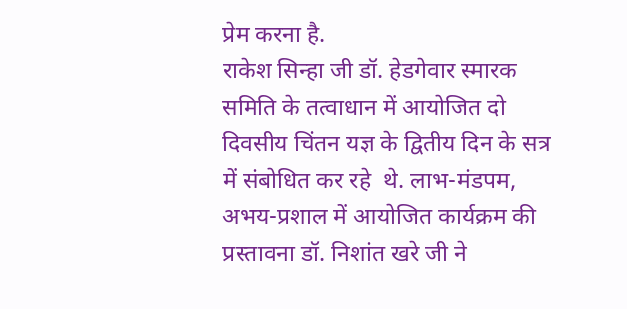प्रेम करना है.
राकेश सिन्हा जी डॉ. हेडगेवार स्मारक समिति के तत्वाधान में आयोजित दो दिवसीय चिंतन यज्ञ के द्वितीय दिन के सत्र में संबोधित कर रहे  थे. लाभ-मंडपम, अभय-प्रशाल में आयोजित कार्यक्रम की प्रस्तावना डॉ. निशांत खरे जी ने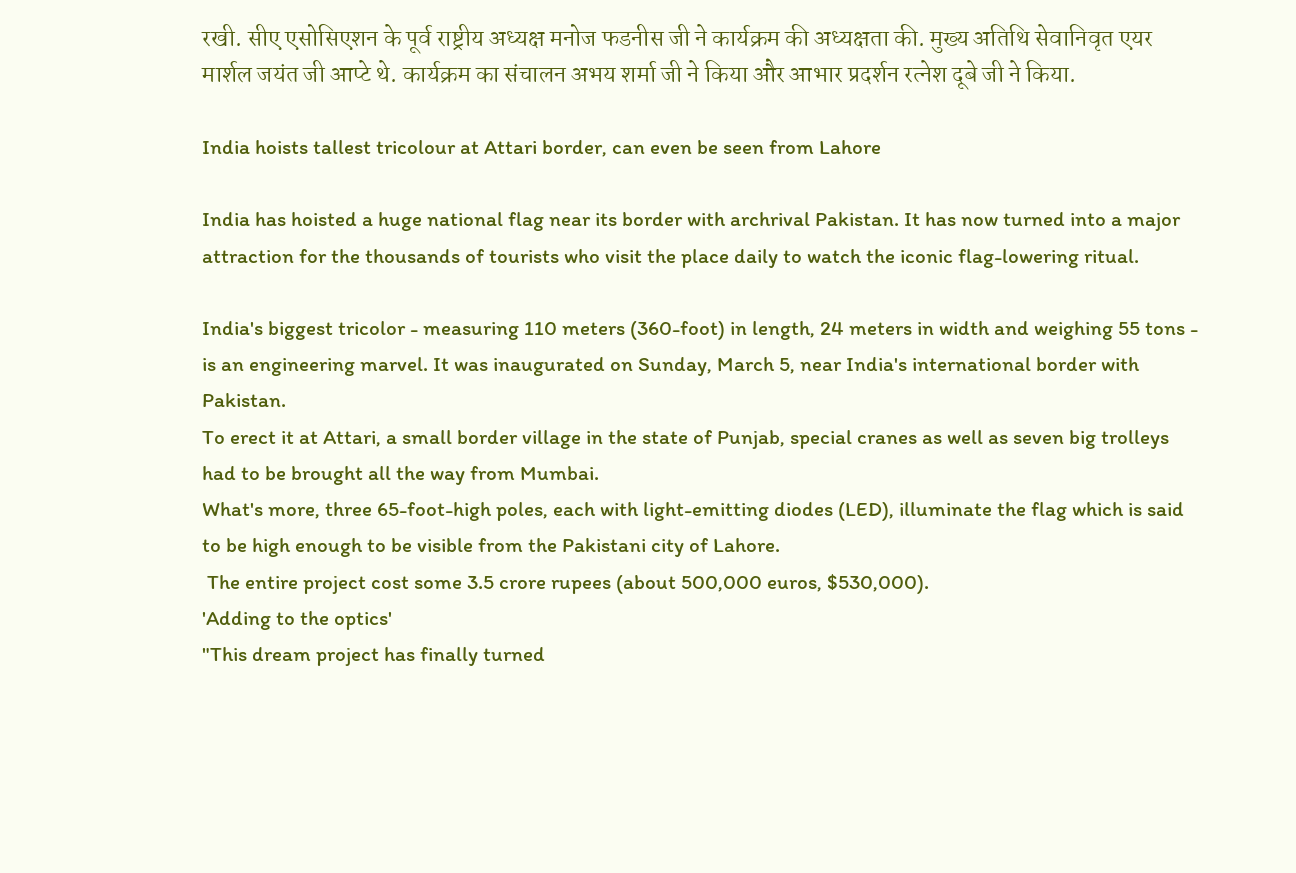रखी. सीए एसोसिएशन के पूर्व राष्ट्रीय अध्यक्ष मनोज फडनीस जी ने कार्यक्रम की अध्यक्षता की. मुख्य अतिथि सेवानिवृत एयर मार्शल जयंत जी आप्टे थे. कार्यक्रम का संचालन अभय शर्मा जी ने किया और आभार प्रदर्शन रत्नेश दूबे जी ने किया.

India hoists tallest tricolour at Attari border, can even be seen from Lahore

India has hoisted a huge national flag near its border with archrival Pakistan. It has now turned into a major attraction for the thousands of tourists who visit the place daily to watch the iconic flag-lowering ritual.

India's biggest tricolor - measuring 110 meters (360-foot) in length, 24 meters in width and weighing 55 tons - is an engineering marvel. It was inaugurated on Sunday, March 5, near India's international border with Pakistan.
To erect it at Attari, a small border village in the state of Punjab, special cranes as well as seven big trolleys had to be brought all the way from Mumbai.
What's more, three 65-foot-high poles, each with light-emitting diodes (LED), illuminate the flag which is said to be high enough to be visible from the Pakistani city of Lahore.
 The entire project cost some 3.5 crore rupees (about 500,000 euros, $530,000).
'Adding to the optics'
"This dream project has finally turned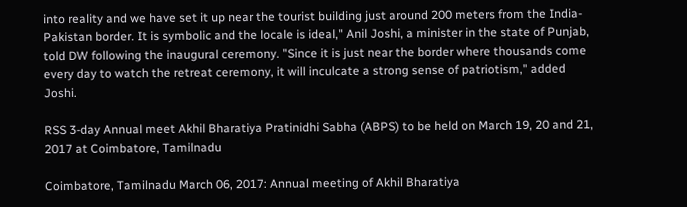into reality and we have set it up near the tourist building just around 200 meters from the India-Pakistan border. It is symbolic and the locale is ideal," Anil Joshi, a minister in the state of Punjab, told DW following the inaugural ceremony. "Since it is just near the border where thousands come every day to watch the retreat ceremony, it will inculcate a strong sense of patriotism," added Joshi.

RSS 3-day Annual meet Akhil Bharatiya Pratinidhi Sabha (ABPS) to be held on March 19, 20 and 21, 2017 at Coimbatore, Tamilnadu

Coimbatore, Tamilnadu March 06, 2017: Annual meeting of Akhil Bharatiya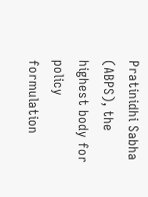Pratinidhi Sabha (ABPS), the highest body for policy formulation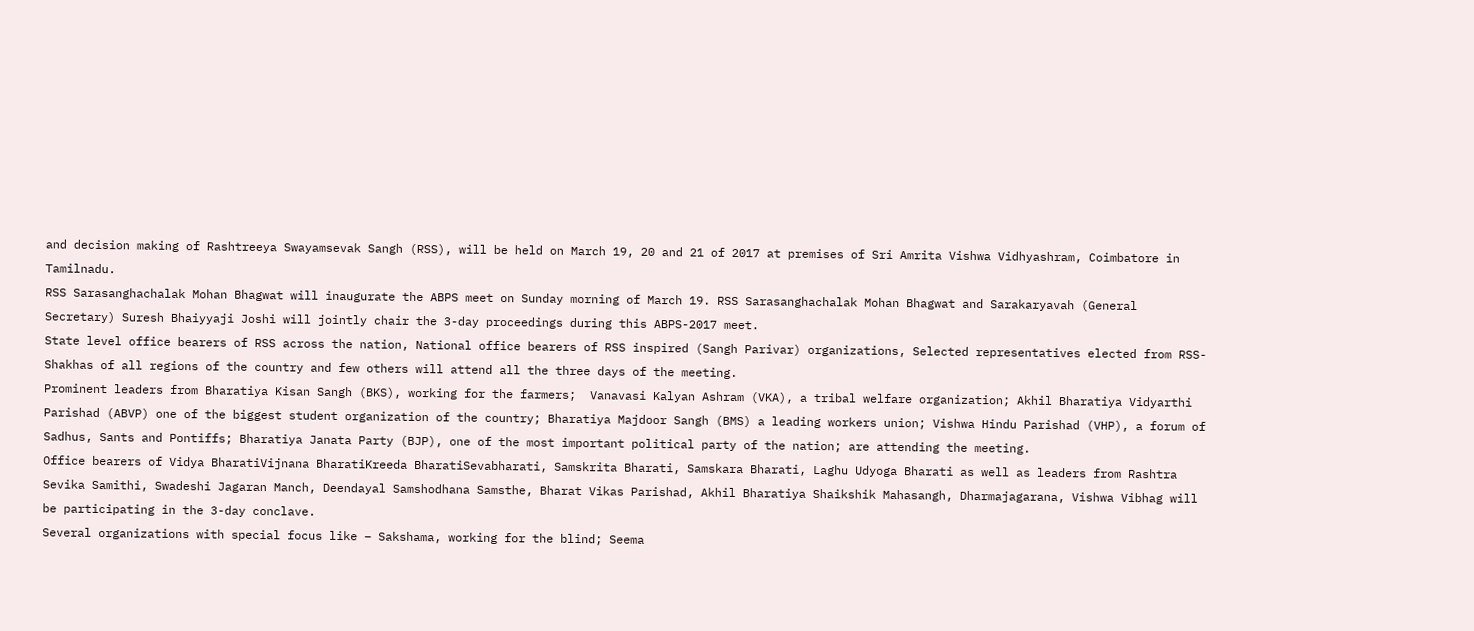and decision making of Rashtreeya Swayamsevak Sangh (RSS), will be held on March 19, 20 and 21 of 2017 at premises of Sri Amrita Vishwa Vidhyashram, Coimbatore in Tamilnadu.
RSS Sarasanghachalak Mohan Bhagwat will inaugurate the ABPS meet on Sunday morning of March 19. RSS Sarasanghachalak Mohan Bhagwat and Sarakaryavah (General Secretary) Suresh Bhaiyyaji Joshi will jointly chair the 3-day proceedings during this ABPS-2017 meet.
State level office bearers of RSS across the nation, National office bearers of RSS inspired (Sangh Parivar) organizations, Selected representatives elected from RSS-Shakhas of all regions of the country and few others will attend all the three days of the meeting.
Prominent leaders from Bharatiya Kisan Sangh (BKS), working for the farmers;  Vanavasi Kalyan Ashram (VKA), a tribal welfare organization; Akhil Bharatiya Vidyarthi Parishad (ABVP) one of the biggest student organization of the country; Bharatiya Majdoor Sangh (BMS) a leading workers union; Vishwa Hindu Parishad (VHP), a forum of Sadhus, Sants and Pontiffs; Bharatiya Janata Party (BJP), one of the most important political party of the nation; are attending the meeting.
Office bearers of Vidya BharatiVijnana BharatiKreeda BharatiSevabharati, Samskrita Bharati, Samskara Bharati, Laghu Udyoga Bharati as well as leaders from Rashtra Sevika Samithi, Swadeshi Jagaran Manch, Deendayal Samshodhana Samsthe, Bharat Vikas Parishad, Akhil Bharatiya Shaikshik Mahasangh, Dharmajagarana, Vishwa Vibhag will be participating in the 3-day conclave.
Several organizations with special focus like – Sakshama, working for the blind; Seema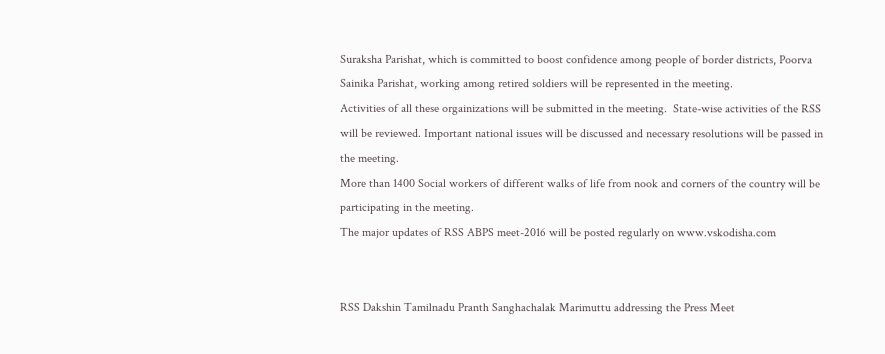Suraksha Parishat, which is committed to boost confidence among people of border districts, Poorva Sainika Parishat, working among retired soldiers will be represented in the meeting.
Activities of all these orgainizations will be submitted in the meeting.  State-wise activities of the RSS will be reviewed. Important national issues will be discussed and necessary resolutions will be passed in the meeting.
More than 1400 Social workers of different walks of life from nook and corners of the country will be participating in the meeting.
The major updates of RSS ABPS meet-2016 will be posted regularly on www.vskodisha.com


RSS Dakshin Tamilnadu Pranth Sanghachalak Marimuttu addressing the Press Meet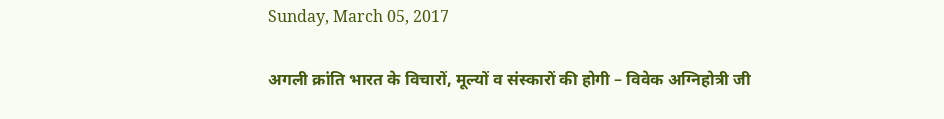Sunday, March 05, 2017

अगली क्रांति भारत के विचारों, मूल्यों व संस्कारों की होगी – विवेक अग्निहोत्री जी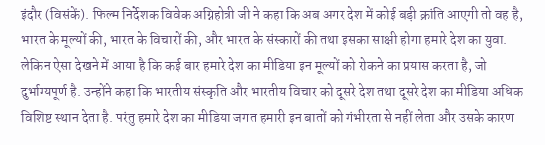इंदौर (विसंकें). फिल्म निर्देशक विवेक अग्निहोत्री जी ने कहा कि अब अगर देश में कोई बड़ी क्रांति आएगी तो वह है, भारत के मूल्यों की, भारत के विचारों की, और भारत के संस्कारों की तथा इसका साक्षी होगा हमारे देश का युवा. लेकिन ऐसा देखने में आया है कि कई बार हमारे देश का मीडिया इन मूल्यों को रोकने का प्रयास करता है, जो दुर्भाग्यपूर्ण है. उन्होंने कहा कि भारतीय संस्कृति और भारतीय विचार को दूसरे देश तथा दूसरे देश का मीडिया अधिक विशिष्ट स्थान देता है. परंतु हमारे देश का मीडिया जगत हमारी इन बातों को गंभीरता से नहीं लेता और उसके कारण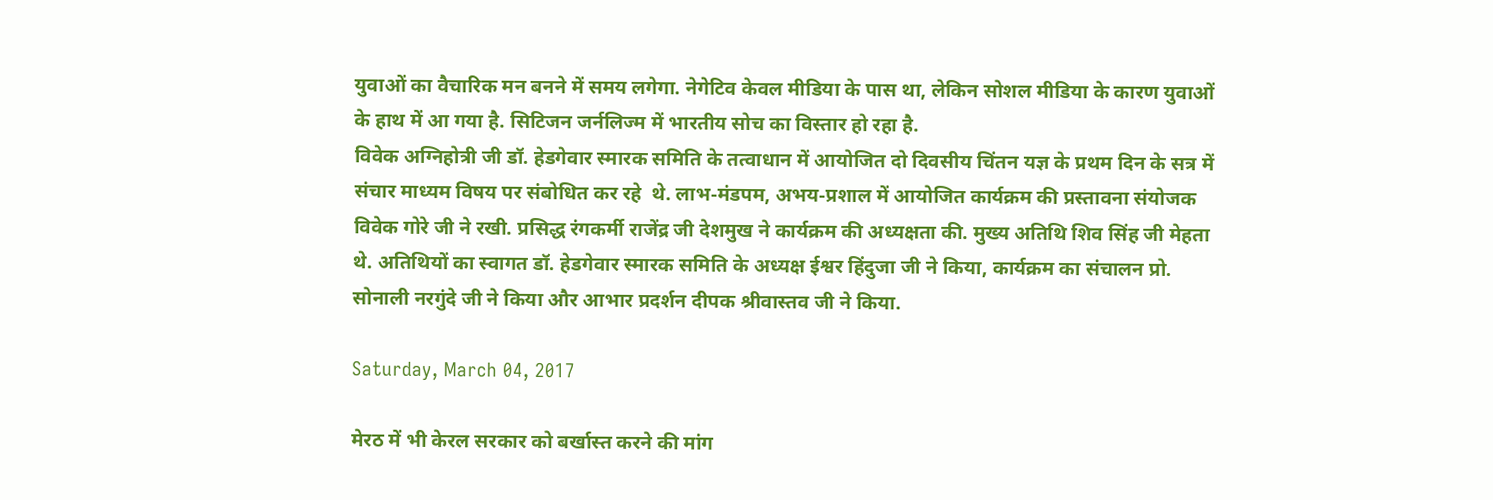युवाओं का वैचारिक मन बनने में समय लगेगा. नेगेटिव केवल मीडिया के पास था, लेकिन सोशल मीडिया के कारण युवाओं के हाथ में आ गया है. सिटिजन जर्नलिज्म में भारतीय सोच का विस्तार हो रहा है.
विवेक अग्निहोत्री जी डॉ. हेडगेवार स्मारक समिति के तत्वाधान में आयोजित दो दिवसीय चिंतन यज्ञ के प्रथम दिन के सत्र में संचार माध्यम विषय पर संबोधित कर रहे  थे. लाभ-मंडपम, अभय-प्रशाल में आयोजित कार्यक्रम की प्रस्तावना संयोजक विवेक गोरे जी ने रखी. प्रसिद्ध रंगकर्मी राजेंद्र जी देशमुख ने कार्यक्रम की अध्यक्षता की. मुख्य अतिथि शिव सिंह जी मेहता थे. अतिथियों का स्वागत डॉ. हेडगेवार स्मारक समिति के अध्यक्ष ईश्वर हिंदुजा जी ने किया, कार्यक्रम का संचालन प्रो. सोनाली नरगुंदे जी ने किया और आभार प्रदर्शन दीपक श्रीवास्तव जी ने किया.

Saturday, March 04, 2017

मेरठ में भी केरल सरकार को बर्खास्त करने की मांग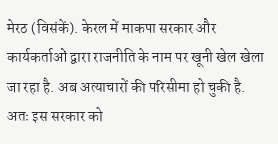मेरठ (विसंकें). केरल में माकपा सरकार और कार्यकर्ताओं द्वारा राजनीति के नाम पर खूनी खेल खेला जा रहा है. अब अत्याचारों की परिसीमा हो चुकी है. अतः इस सरकार को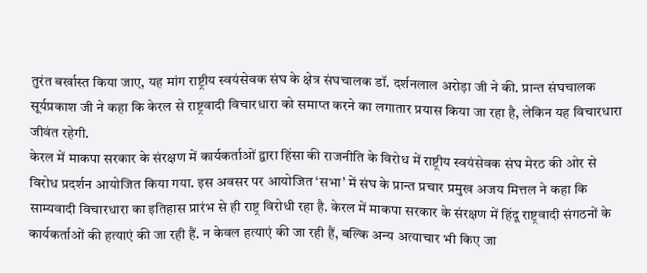तुरंत बर्खास्त किया जाए, यह मांग राष्ट्रीय स्वयंसेवक संघ के क्षेत्र संघचालक डॉ. दर्शनलाल अरोड़ा जी ने की. प्रान्त संघचालक सूर्यप्रकाश जी ने कहा कि केरल से राष्ट्रवादी विचारधारा को समाप्त करने का लगातार प्रयास किया जा रहा है, लेकिन यह विचारधारा जीवंत रहेगी.
केरल में माकपा सरकार के संरक्षण में कार्यकर्ताओं द्वारा हिंसा की राजनीति के विरोध में राष्ट्रीय स्वयंसेवक संघ मेरठ की ओर से विरोध प्रदर्शन आयोजित किया गया. इस अवसर पर आयोजित ‘सभा’ में संघ के प्रान्त प्रचार प्रमुख अजय मित्तल ने कहा कि साम्यवादी विचारधारा का इतिहास प्रारंभ से ही राष्ट्र विरोधी रहा है. केरल में माकपा सरकार के संरक्षण में हिंदू राष्ट्रवादी संगठनों के कार्यकर्ताओं की हत्याएं की जा रही हैं. न केवल हत्याएं की जा रही हैं, बल्कि अन्य अत्याचार भी किए जा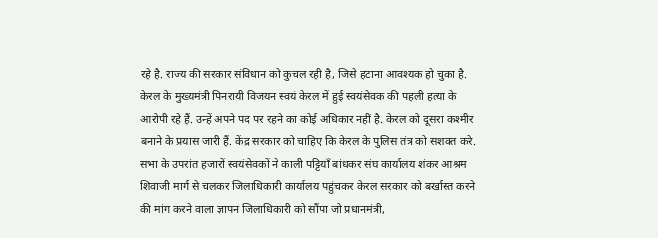रहे है. राज्य की सरकार संविधान को कुचल रही है, जिसे हटाना आवश्यक हो चुका है. केरल के मुख्यमंत्री पिनरायी विजयन स्वयं केरल में हुई स्वयंसेवक की पहली हत्या के आरोपी रहे हैं. उन्हें अपने पद पर रहने का कोई अधिकार नहीं है. केरल को दूसरा कश्मीर बनाने के प्रयास जारी हैं. केंद्र सरकार को चाहिए कि केरल के पुलिस तंत्र को सशक्त करे.
सभा के उपरांत हजारों स्वयंसेवकों ने काली पट्टियाँ बांधकर संघ कार्यालय शंकर आश्रम शिवाजी मार्ग से चलकर जिलाधिकारी कार्यालय पहुंचकर केरल सरकार को बर्खास्त करने की मांग करने वाला ज्ञापन जिलाधिकारी को सौंपा जो प्रधानमंत्री,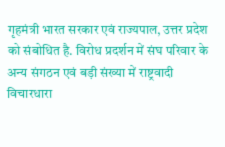गृहमंत्री भारत सरकार एवं राज्यपाल, उत्तर प्रदेश को संबोधित है. विरोध प्रदर्शन में संघ परिवार के अन्य संगठन एवं बड़ी संख्या में राष्ट्रवादी विचारधारा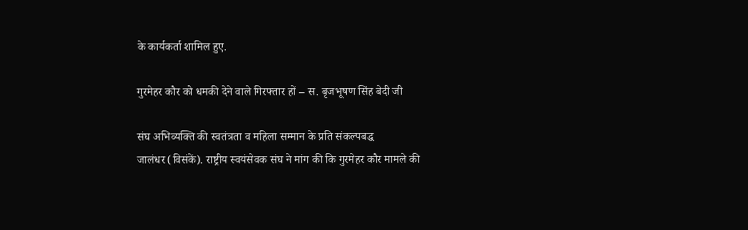के कार्यकर्ता शामिल हुए.

गुरमेहर कौर को धमकी देने वाले गिरफ्तार हों – स. बृजभूषण सिंह बेदी जी

संघ अभिव्यक्ति की स्वतंत्रता व महिला सम्मान के प्रति संकल्पबद्ध
जालंधर (विसंकें). राष्ट्रीय स्वयंसेवक संघ ने मांग की कि गुरमेहर कौर मामले की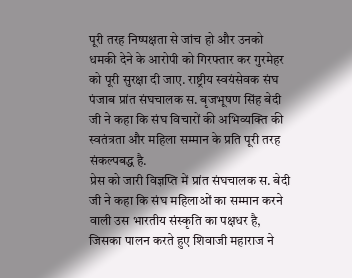पूरी तरह निष्पक्षता से जांच हो और उनको धमकी देने के आरोपी को गिरफ्तार कर गुरमेहर को पूरी सुरक्षा दी जाए. राष्ट्रीय स्वयंसेवक संघ पंजाब प्रांत संघचालक स. बृजभूषण सिंह बेदी जी ने कहा कि संघ विचारों की अभिव्यक्ति की स्वतंत्रता और महिला सम्मान के प्रति पूरी तरह संकल्पबद्ध है.
प्रेस को जारी विज्ञप्ति में प्रांत संघचालक स. बेदी जी ने कहा कि संघ महिलाओं का सम्मान करने वाली उस भारतीय संस्कृति का पक्षधर है, जिसका पालन करते हुए शिवाजी महाराज ने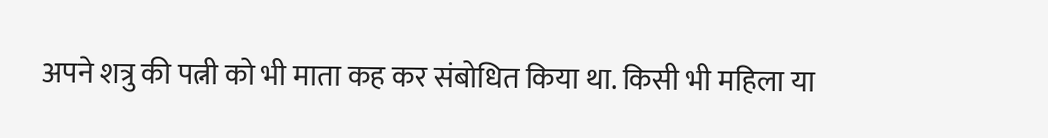अपने शत्रु की पत्नी को भी माता कह कर संबोधित किया था. किसी भी महिला या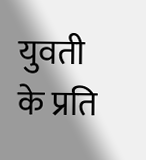युवती के प्रति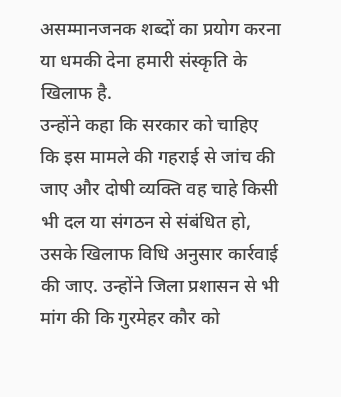असम्मानजनक शब्दों का प्रयोग करना या धमकी देना हमारी संस्कृति के खिलाफ है.
उन्होंने कहा कि सरकार को चाहिए कि इस मामले की गहराई से जांच की जाए और दोषी व्यक्ति वह चाहे किसी भी दल या संगठन से संबंधित हो, उसके खिलाफ विधि अनुसार कार्रवाई की जाए. उन्होंने जिला प्रशासन से भी मांग की कि गुरमेहर कौर को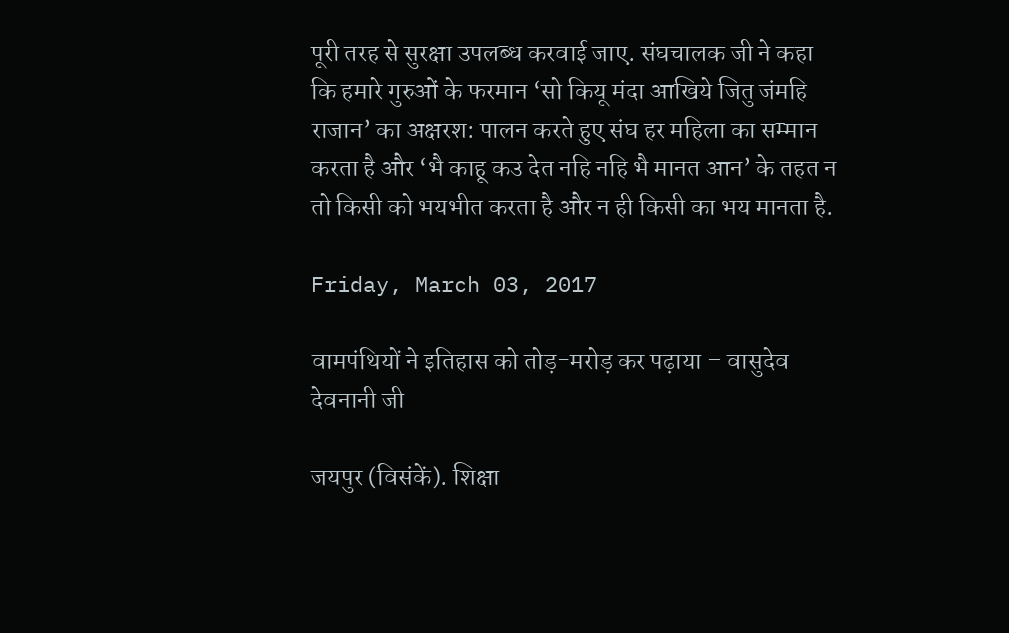पूरी तरह से सुरक्षा उपलब्ध करवाई जाए. संघचालक जी ने कहा कि हमारे गुरुओं के फरमान ‘सो कियू मंदा आखिये जितु जंमहि राजान’ का अक्षरश: पालन करते हुए संघ हर महिला का सम्मान करता है और ‘भै काहू कउ देत नहि नहि भै मानत आन’ के तहत न तो किसी को भयभीत करता है और न ही किसी का भय मानता है.

Friday, March 03, 2017

वामपंथियों ने इतिहास को तोड़-मरोड़ कर पढ़ाया – वासुदेव देवनानी जी

जयपुर (विसंकें). शिक्षा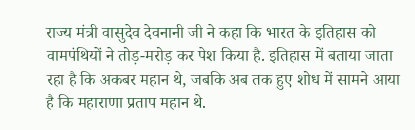राज्य मंत्री वासुदेव देवनानी जी ने कहा कि भारत के इतिहास को वामपंथियों ने तोड़-मरोड़ कर पेश किया है. इतिहास में बताया जाता रहा है कि अकबर महान थे, जबकि अब तक हुए शोध में सामने आया है कि महाराणा प्रताप महान थे.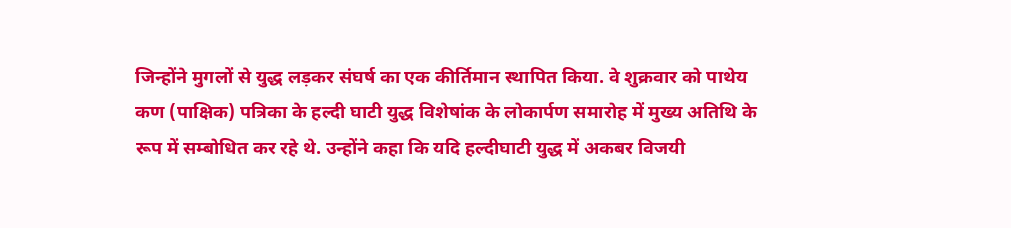जिन्होंने मुगलों से युद्ध लड़कर संघर्ष का एक कीर्तिमान स्थापित किया. वे शुक्रवार को पाथेय कण (पाक्षिक) पत्रिका के हल्दी घाटी युद्ध विशेषांक के लोकार्पण समारोह में मुख्य अतिथि के रूप में सम्बोधित कर रहे थे. उन्होंने कहा कि यदि हल्दीघाटी युद्ध में अकबर विजयी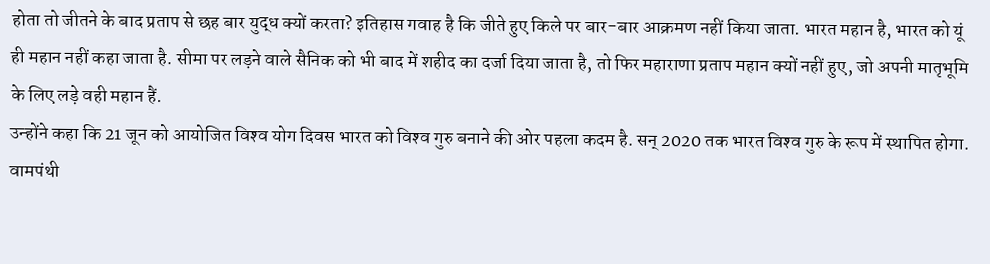होता तो जीतने के बाद प्रताप से छह बार युद्ध क्यों करता? इतिहास गवाह है कि जीते हुए किले पर बार-बार आक्रमण नहीं किया जाता. भारत महान है, भारत को यूं ही महान नहीं कहा जाता है. सीमा पर लड़ने वाले सैनिक को भी बाद में शहीद का दर्जा दिया जाता है, तो फिर महाराणा प्रताप महान क्यों नहीं हुए, जो अपनी मातृभूमि के लिए लड़े वही महान हैं.
उन्होंने कहा कि 21 जून को आयोजित विश्‍व योग दिवस भारत को विश्‍व गुरु बनाने की ओर पहला कदम है. सन् 2020 तक भारत विश्‍व गुरु के रूप में स्थापित होगा. वामपंथी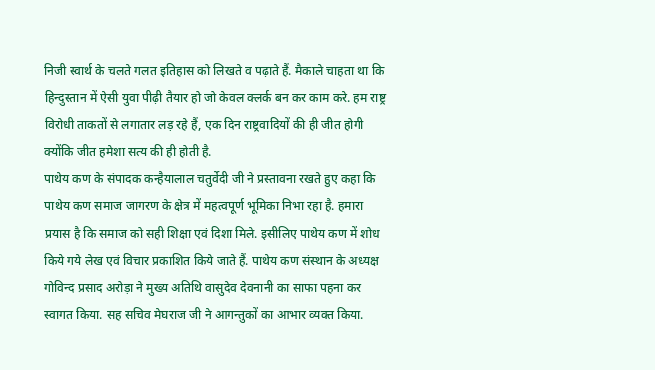निजी स्वार्थ के चलते गलत इतिहास को लिखते व पढ़ाते हैं. मैकाले चाहता था कि हिन्दुस्तान में ऐसी युवा पीढ़ी तैयार हो जो केवल क्लर्क बन कर काम करे. हम राष्ट्र विरोधी ताकतों से लगातार लड़ रहे हैं, एक दिन राष्ट्रवादियों की ही जीत होगी क्योंकि जीत हमेशा सत्य की ही होती है.
पाथेय कण के संपादक कन्हैयालाल चतुर्वेदी जी ने प्रस्तावना रखते हुए कहा कि पाथेय कण समाज जागरण के क्षेत्र में महत्वपूर्ण भूमिका निभा रहा है. हमारा प्रयास है कि समाज को सही शिक्षा एवं दिशा मिले. इसीलिए पाथेय कण में शोध किये गये लेख एवं विचार प्रकाशित किये जाते हैं. पाथेय कण संस्थान के अध्यक्ष गोविन्द प्रसाद अरोड़ा ने मुख्य अतिथि वासुदेव देवनानी का साफा पहना कर स्वागत किया. सह सचिव मेघराज जी ने आगन्तुकों का आभार व्यक्त किया.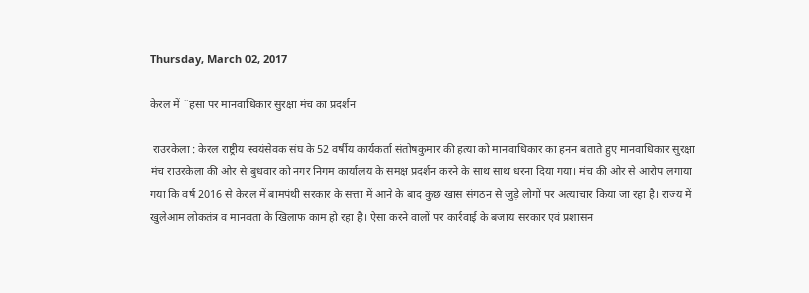Thursday, March 02, 2017

केरल में ¨हसा पर मानवाधिकार सुरक्षा मंच का प्रदर्शन

 राउरकेला : केरल राष्ट्रीय स्वयंसेवक संघ के 52 वर्षीय कार्यकर्ता संतोषकुमार की हत्या को मानवाधिकार का हनन बताते हुए मानवाधिकार सुरक्षा मंच राउरकेला की ओर से बुधवार को नगर निगम कार्यालय के समक्ष प्रदर्शन करने के साथ साथ धरना दिया गया। मंच की ओर से आरोप लगाया गया कि वर्ष 2016 से केरल में बामपंथी सरकार के सत्ता में आने के बाद कुछ खास संगठन से जुड़े लोगों पर अत्याचार किया जा रहा है। राज्य में खुलेआम लोकतंत्र व मानवता के खिलाफ काम हो रहा है। ऐसा करने वालों पर कार्रवाई के बजाय सरकार एवं प्रशासन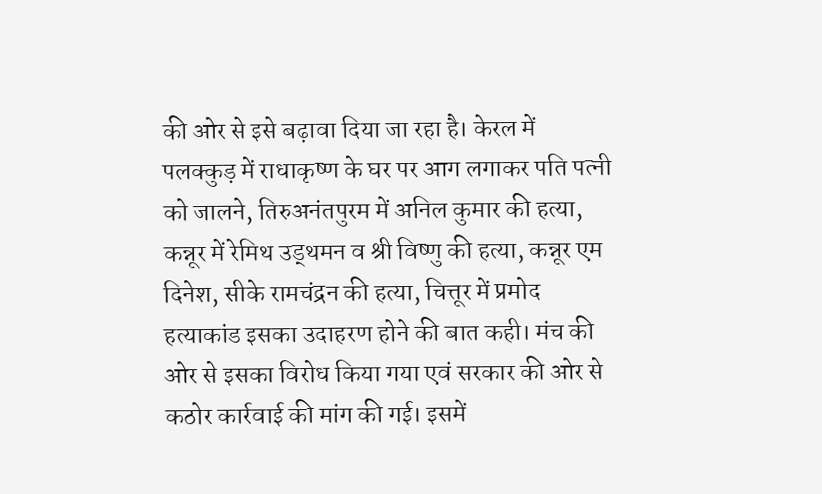की ओर से इसे बढ़ावा दिया जा रहा है। केरल में पलक्कुड़ में राधाकृष्ण के घर पर आग लगाकर पति पत्नी को जालने, तिरुअनंतपुरम में अनिल कुमार की हत्या, कन्नूर में रेमिथ उड्थमन व श्री विष्णु की हत्या, कन्नूर एम दिनेश, सीके रामचंद्रन की हत्या, चित्तूर में प्रमोद हत्याकांड इसका उदाहरण होने की बात कही। मंच की ओर से इसका विरोध किया गया एवं सरकार की ओर से कठोर कार्रवाई की मांग की गई। इसमें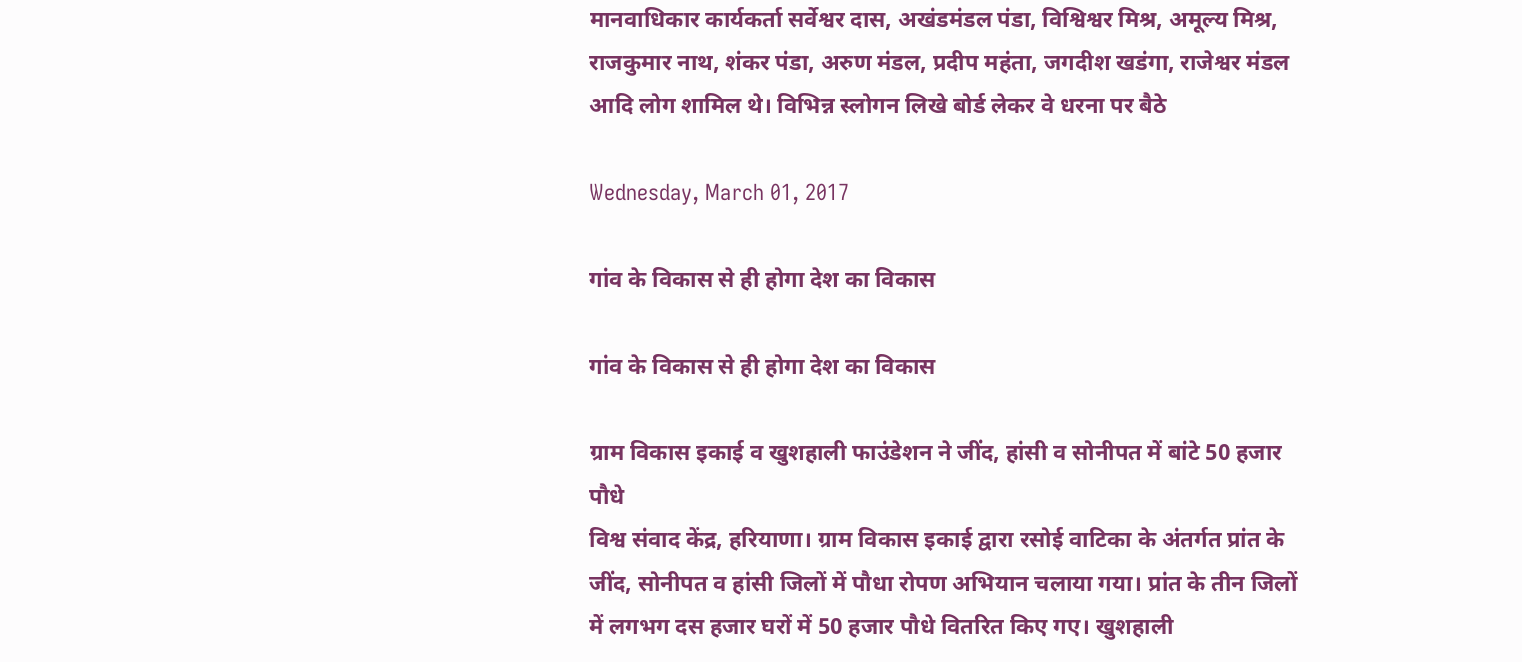मानवाधिकार कार्यकर्ता सर्वेश्वर दास, अखंडमंडल पंडा, विश्विश्वर मिश्र, अमूल्य मिश्र, राजकुमार नाथ, शंकर पंडा, अरुण मंडल, प्रदीप महंता, जगदीश खडंगा, राजेश्वर मंडल आदि लोग शामिल थे। विभिन्न स्लोगन लिखे बोर्ड लेकर वे धरना पर बैठे

Wednesday, March 01, 2017

गांव के विकास से ही होगा देश का विकास

गांव के विकास से ही होगा देश का विकास

ग्राम विकास इकाई व खुशहाली फाउंडेशन ने जींद, हांसी व सोनीपत में बांटे 50 हजार पौधे
विश्व संवाद केंद्र, हरियाणा। ग्राम विकास इकाई द्वारा रसोई वाटिका के अंतर्गत प्रांत के जींद, सोनीपत व हांसी जिलों में पौधा रोपण अभियान चलाया गया। प्रांत के तीन जिलों में लगभग दस हजार घरों में 50 हजार पौधे वितरित किए गए। खुशहाली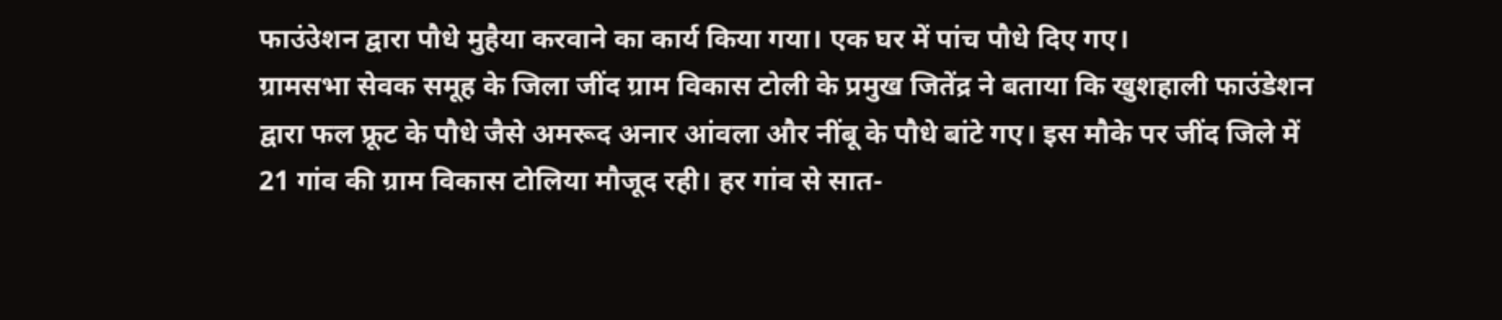फाउंउेशन द्वारा पौधे मुहैया करवाने का कार्य किया गया। एक घर में पांच पौधे दिए गए।
ग्रामसभा सेवक समूह के जिला जींद ग्राम विकास टोली के प्रमुख जितेंद्र ने बताया कि खुशहाली फाउंडेशन द्वारा फल फ्रूट के पौधे जैसे अमरूद अनार आंवला और नींबू के पौधे बांटे गए। इस मौके पर जींद जिले में 21 गांव की ग्राम विकास टोलिया मौजूद रही। हर गांव से सात-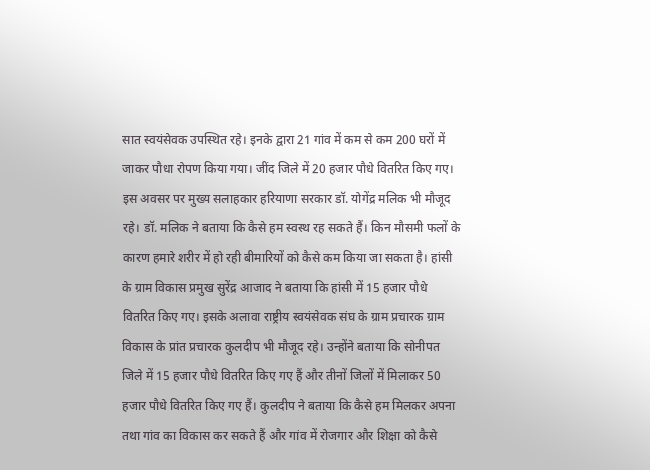सात स्वयंसेवक उपस्थित रहे। इनके द्वारा 21 गांव में कम से कम 200 घरों में जाकर पौधा रोपण किया गया। जींद जिले में 20 हजार पौधे वितरित किए गए। इस अवसर पर मुख्य सलाहकार हरियाणा सरकार डॉ. योगेंद्र मलिक भी मौजूद रहे। डॉ. मलिक ने बताया कि कैसे हम स्वस्थ रह सकते हैं। किन मौसमी फलों के कारण हमारे शरीर में हो रही बीमारियों को कैसे कम किया जा सकता है। हांसी के ग्राम विकास प्रमुख सुरेंद्र आजाद ने बताया कि हांसी में 15 हजार पौधे वितरित किए गए। इसके अलावा राष्ट्रीय स्वयंसेवक संघ के ग्राम प्रचारक ग्राम विकास के प्रांत प्रचारक कुलदीप भी मौजूद रहे। उन्होंने बताया कि सोनीपत जिले में 15 हजार पौधे वितरित किए गए हैं और तीनों जिलों में मिलाकर 50 हजार पौधे वितरित किए गए हैं। कुलदीप ने बताया कि कैसे हम मिलकर अपना तथा गांव का विकास कर सकते हैं और गांव में रोजगार और शिक्षा को कैसे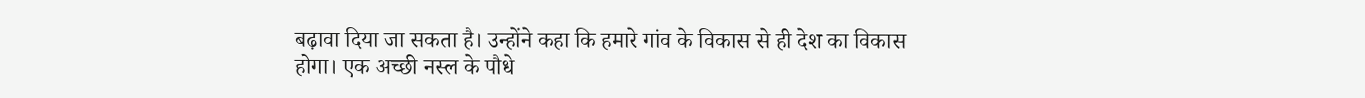बढ़ावा दिया जा सकता है। उन्होंने कहा कि हमारे गांव के विकास से ही देश का विकास होगा। एक अच्छी नस्ल के पौधे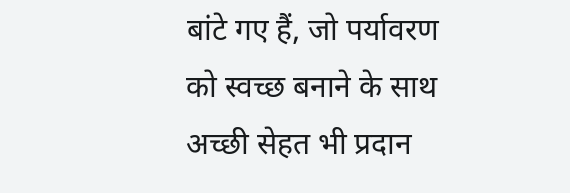बांटे गए हैं, जो पर्यावरण को स्वच्छ बनाने के साथ अच्छी सेहत भी प्रदान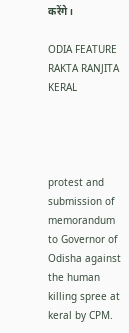करेंगे।

ODIA FEATURE RAKTA RANJITA KERAL




protest and submission of memorandum to Governor of Odisha against the human killing spree at keral by CPM.